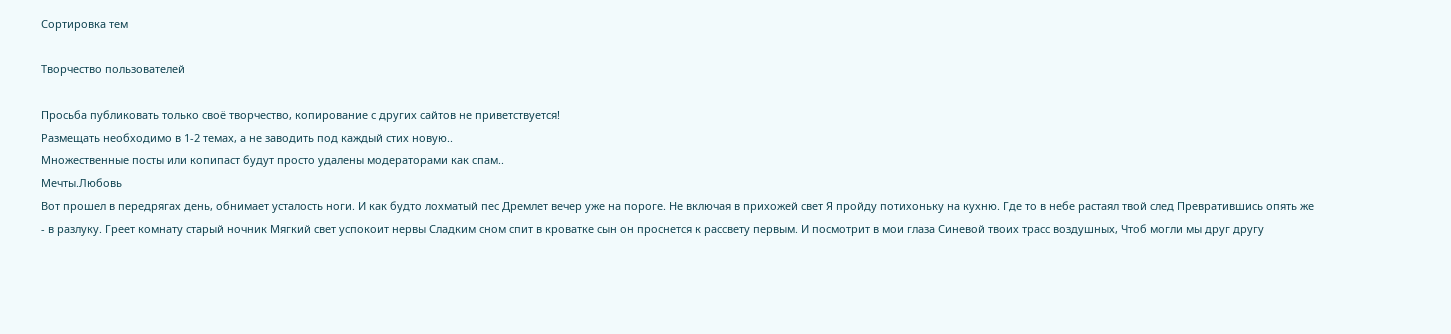Сортировка тем

Творчество пользователей

Просьба публиковать только своё творчество, копирование с других сайтов не приветствуется!
Размещать необходимо в 1-2 темах, а не заводить под каждый стих новую..
Множественные посты или копипаст будут просто удалены модераторами как спам..
Мечты.Любовь
Вот прошел в передрягах день, обнимает усталость ноги. И как будто лохматый пес Дремлет вечер уже на пороге. Не включая в прихожей свет Я пройду потихоньку на кухню. Где то в небе растаял твой след Превратившись опять же - в разлуку. Греет комнату старый ночник Мягкий свет успокоит нервы Сладким сном спит в кроватке сын он проснется к рассвету первым. И посмотрит в мои глаза Синевой твоих трасс воздушных, Чтоб могли мы друг другу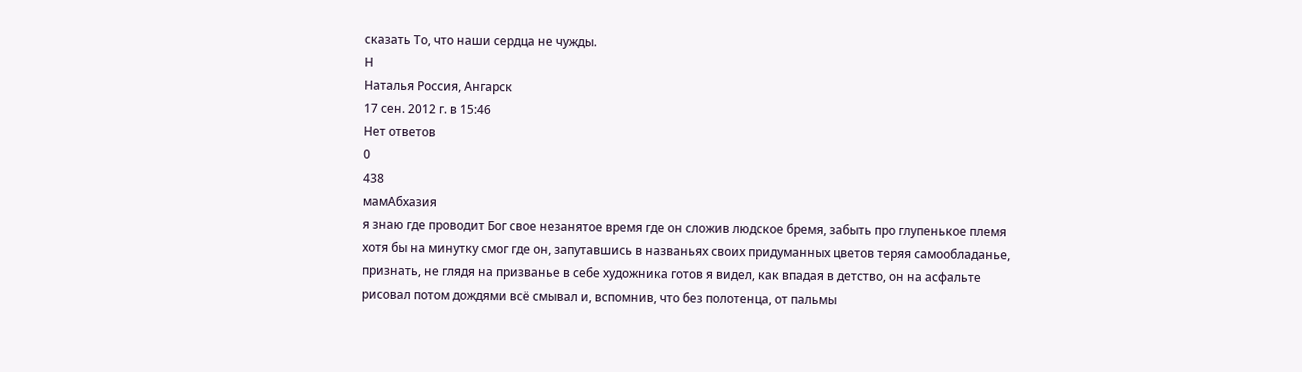сказать То, что наши сердца не чужды.
Н
Наталья Россия, Ангарск
17 сен. 2012 г. в 15:46
Нет ответов
0
438
мамАбхазия
я знаю где проводит Бог свое незанятое время где он сложив людское бремя, забыть про глупенькое племя хотя бы на минутку смог где он, запутавшись в названьях своих придуманных цветов теряя самообладанье, признать, не глядя на призванье в себе художника готов я видел, как впадая в детство, он на асфальте рисовал потом дождями всё смывал и, вспомнив, что без полотенца, от пальмы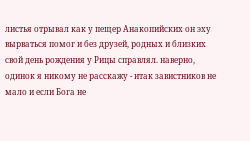листья отрывал как у пещер Анакопийских он эху вырваться помог и без друзей, родных и близких свой день рождения у Рицы справлял. наверно, одинок я никому не расскажу - итак завистников не мало и если Бога не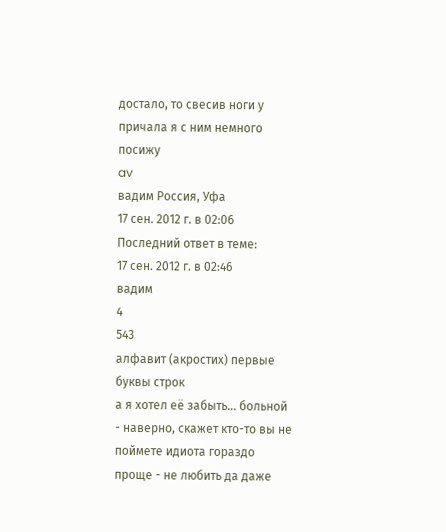достало, то свесив ноги у причала я с ним немного посижу
av
вадим Россия, Уфа
17 сен. 2012 г. в 02:06
Последний ответ в теме:
17 сен. 2012 г. в 02:46
вадим
4
543
алфавит (акростих) первые буквы строк
а я хотел её забыть... больной - наверно, скажет кто-то вы не поймете идиота гораздо проще - не любить да даже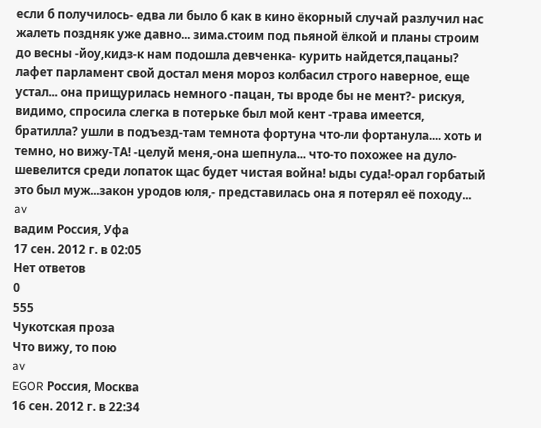если б получилось- едва ли было б как в кино ёкорный случай разлучил нас жалеть поздняк уже давно... зима.стоим под пьяной ёлкой и планы строим до весны -йоу,кидз-к нам подошла девченка- курить найдется,пацаны? лафет парламент свой достал меня мороз колбасил строго наверное, еще устал... она прищурилась немного -пацан, ты вроде бы не мент?- рискуя, видимо, спросила слегка в потерьке был мой кент -трава имеется, братилла? ушли в подъезд-там темнота фортуна что-ли фортанула.... хоть и темно, но вижу-ТА! -целуй меня,-она шепнула... что-то похожее на дуло- шевелится среди лопаток щас будет чистая война! ыды суда!-орал горбатый это был муж...закон уродов юля,- представилась она я потерял её походу...
av
вадим Россия, Уфа
17 сен. 2012 г. в 02:05
Нет ответов
0
555
Чукотская проза
Что вижу, то пою
av
EGOR Россия, Москва
16 сен. 2012 г. в 22:34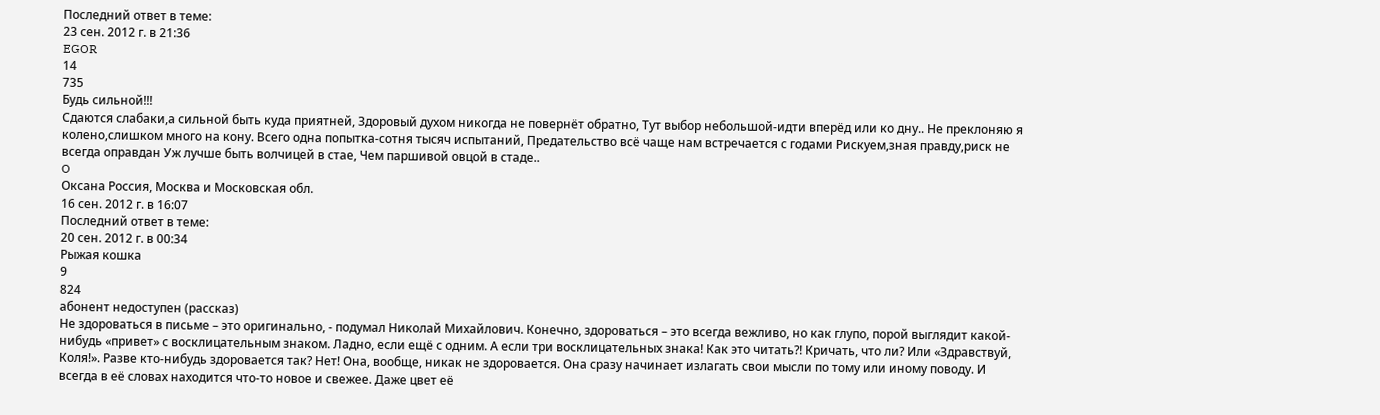Последний ответ в теме:
23 сен. 2012 г. в 21:36
EGOR
14
735
Будь сильной!!!
Сдаются слабаки,а сильной быть куда приятней, Здоровый духом никогда не повернёт обратно, Тут выбор небольшой-идти вперёд или ко дну.. Не преклоняю я колено,слишком много на кону. Всего одна попытка-сотня тысяч испытаний, Предательство всё чаще нам встречается с годами Рискуем,зная правду,риск не всегда оправдан Уж лучше быть волчицей в стае, Чем паршивой овцой в стаде..
O
Oксана Россия, Москва и Московская обл.
16 сен. 2012 г. в 16:07
Последний ответ в теме:
20 сен. 2012 г. в 00:34
Рыжая кошка
9
824
абонент недоступен (рассказ)
Не здороваться в письме – это оригинально, - подумал Николай Михайлович. Конечно, здороваться – это всегда вежливо, но как глупо, порой выглядит какой-нибудь «привет» с восклицательным знаком. Ладно, если ещё с одним. А если три восклицательных знака! Как это читать?! Кричать, что ли? Или «Здравствуй, Коля!». Разве кто-нибудь здоровается так? Нет! Она, вообще, никак не здоровается. Она сразу начинает излагать свои мысли по тому или иному поводу. И всегда в её словах находится что-то новое и свежее. Даже цвет её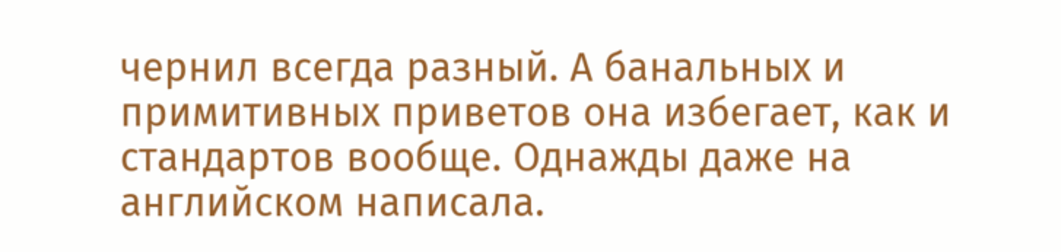чернил всегда разный. А банальных и примитивных приветов она избегает, как и стандартов вообще. Однажды даже на английском написала.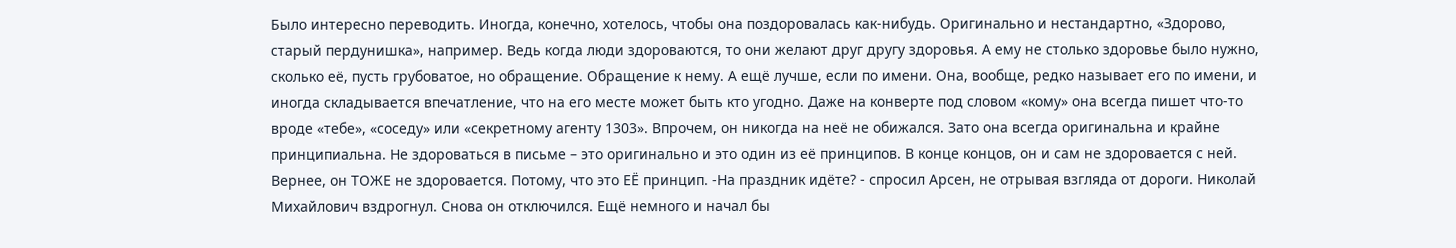Было интересно переводить. Иногда, конечно, хотелось, чтобы она поздоровалась как-нибудь. Оригинально и нестандартно, «Здорово, старый пердунишка», например. Ведь когда люди здороваются, то они желают друг другу здоровья. А ему не столько здоровье было нужно, сколько её, пусть грубоватое, но обращение. Обращение к нему. А ещё лучше, если по имени. Она, вообще, редко называет его по имени, и иногда складывается впечатление, что на его месте может быть кто угодно. Даже на конверте под словом «кому» она всегда пишет что-то вроде «тебе», «соседу» или «секретному агенту 1303». Впрочем, он никогда на неё не обижался. Зато она всегда оригинальна и крайне принципиальна. Не здороваться в письме – это оригинально и это один из её принципов. В конце концов, он и сам не здоровается с ней. Вернее, он ТОЖЕ не здоровается. Потому, что это ЕЁ принцип. -На праздник идёте? - спросил Арсен, не отрывая взгляда от дороги. Николай Михайлович вздрогнул. Снова он отключился. Ещё немного и начал бы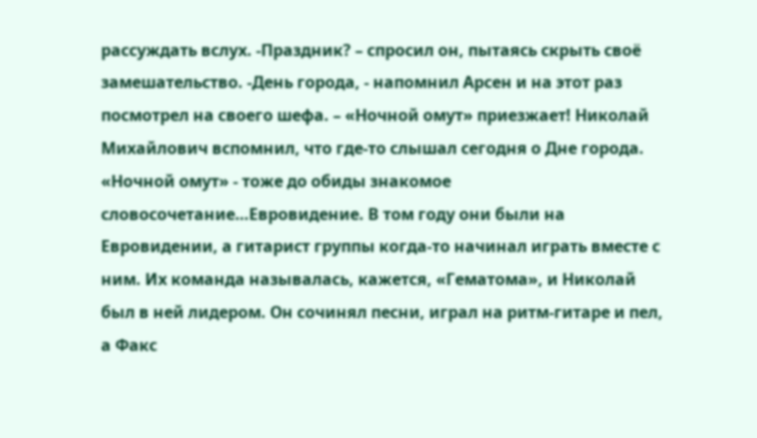рассуждать вслух. -Праздник? – спросил он, пытаясь скрыть своё замешательство. -День города, - напомнил Арсен и на этот раз посмотрел на своего шефа. – «Ночной омут» приезжает! Николай Михайлович вспомнил, что где-то слышал сегодня о Дне города. «Ночной омут» - тоже до обиды знакомое словосочетание…Евровидение. В том году они были на Евровидении, а гитарист группы когда-то начинал играть вместе с ним. Их команда называлась, кажется, «Гематома», и Николай был в ней лидером. Он сочинял песни, играл на ритм-гитаре и пел, а Факс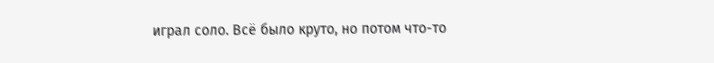играл соло. Всё было круто, но потом что-то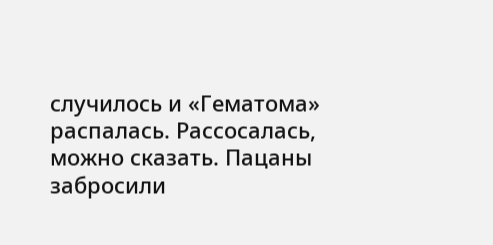случилось и «Гематома» распалась. Рассосалась, можно сказать. Пацаны забросили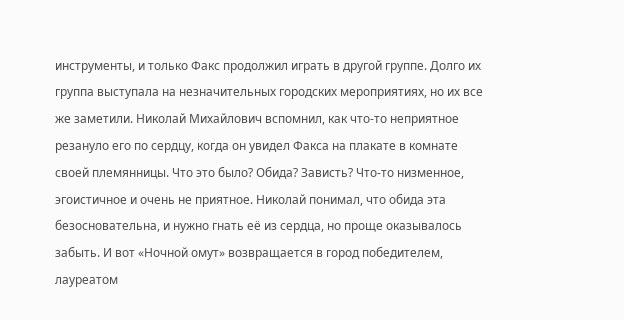инструменты, и только Факс продолжил играть в другой группе. Долго их группа выступала на незначительных городских мероприятиях, но их все же заметили. Николай Михайлович вспомнил, как что-то неприятное резануло его по сердцу, когда он увидел Факса на плакате в комнате своей племянницы. Что это было? Обида? Зависть? Что-то низменное, эгоистичное и очень не приятное. Николай понимал, что обида эта безосновательна, и нужно гнать её из сердца, но проще оказывалось забыть. И вот «Ночной омут» возвращается в город победителем, лауреатом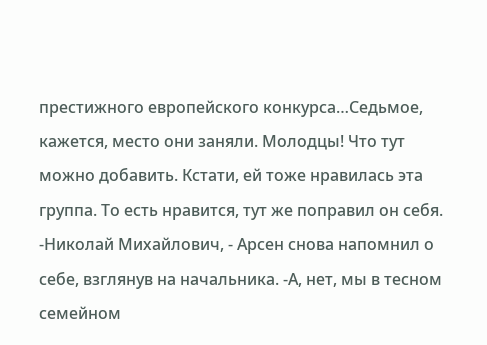престижного европейского конкурса…Седьмое, кажется, место они заняли. Молодцы! Что тут можно добавить. Кстати, ей тоже нравилась эта группа. То есть нравится, тут же поправил он себя. -Николай Михайлович, - Арсен снова напомнил о себе, взглянув на начальника. -А, нет, мы в тесном семейном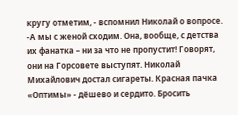кругу отметим, - вспомнил Николай о вопросе. -А мы с женой сходим. Она, вообще, с детства их фанатка – ни за что не пропустит! Говорят, они на Горсовете выступят. Николай Михайлович достал сигареты. Красная пачка «Оптимы» - дёшево и сердито. Бросить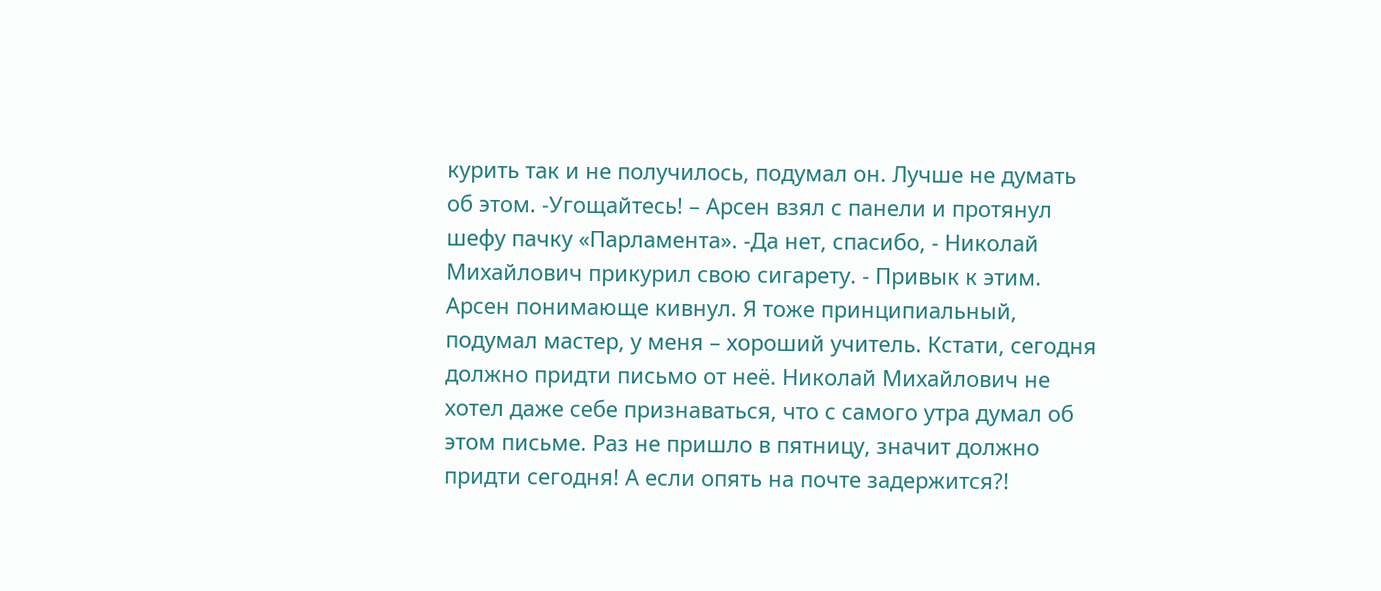курить так и не получилось, подумал он. Лучше не думать об этом. -Угощайтесь! – Арсен взял с панели и протянул шефу пачку «Парламента». -Да нет, спасибо, - Николай Михайлович прикурил свою сигарету. - Привык к этим. Арсен понимающе кивнул. Я тоже принципиальный, подумал мастер, у меня – хороший учитель. Кстати, сегодня должно придти письмо от неё. Николай Михайлович не хотел даже себе признаваться, что с самого утра думал об этом письме. Раз не пришло в пятницу, значит должно придти сегодня! А если опять на почте задержится?!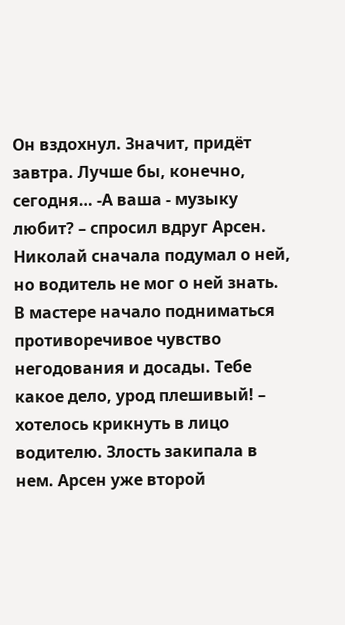Он вздохнул. Значит, придёт завтра. Лучше бы, конечно, сегодня… -А ваша - музыку любит? – спросил вдруг Арсен. Николай сначала подумал о ней, но водитель не мог о ней знать. В мастере начало подниматься противоречивое чувство негодования и досады. Тебе какое дело, урод плешивый! – хотелось крикнуть в лицо водителю. Злость закипала в нем. Арсен уже второй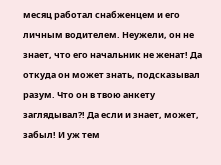месяц работал снабженцем и его личным водителем. Неужели, он не знает, что его начальник не женат! Да откуда он может знать, подсказывал разум. Что он в твою анкету заглядывал?! Да если и знает, может, забыл! И уж тем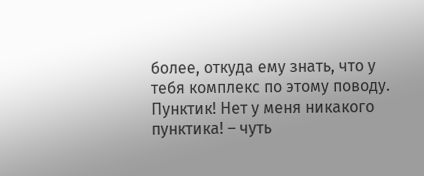более, откуда ему знать, что у тебя комплекс по этому поводу. Пунктик! Нет у меня никакого пунктика! – чуть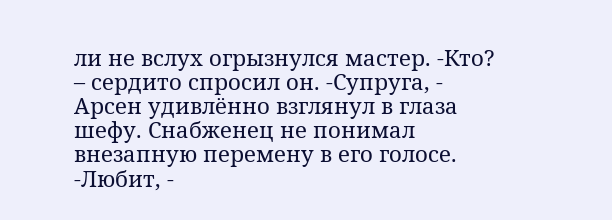ли не вслух огрызнулся мастер. -Кто? – сердито спросил он. -Супруга, - Арсен удивлённо взглянул в глаза шефу. Снабженец не понимал внезапную перемену в его голосе. -Любит, -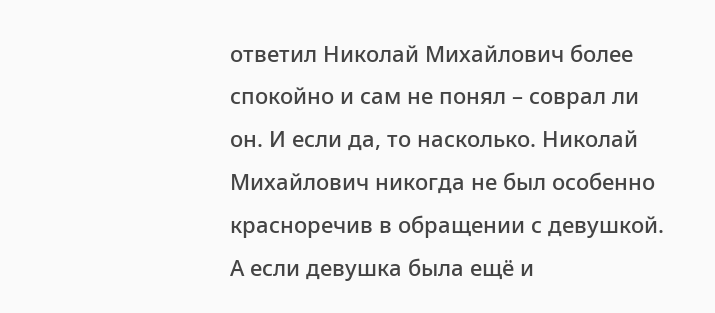ответил Николай Михайлович более спокойно и сам не понял – соврал ли он. И если да, то насколько. Николай Михайлович никогда не был особенно красноречив в обращении с девушкой. А если девушка была ещё и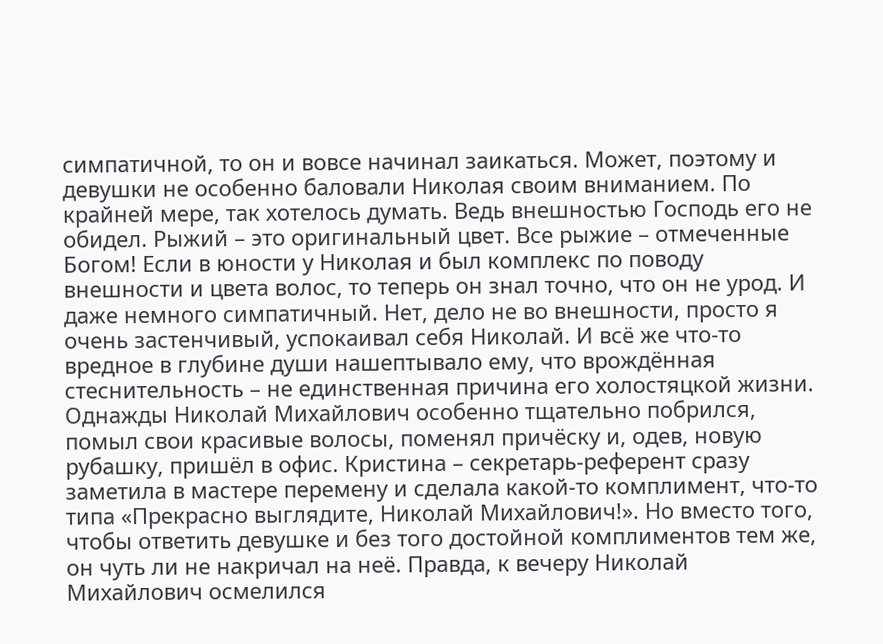симпатичной, то он и вовсе начинал заикаться. Может, поэтому и девушки не особенно баловали Николая своим вниманием. По крайней мере, так хотелось думать. Ведь внешностью Господь его не обидел. Рыжий – это оригинальный цвет. Все рыжие – отмеченные Богом! Если в юности у Николая и был комплекс по поводу внешности и цвета волос, то теперь он знал точно, что он не урод. И даже немного симпатичный. Нет, дело не во внешности, просто я очень застенчивый, успокаивал себя Николай. И всё же что-то вредное в глубине души нашептывало ему, что врождённая стеснительность – не единственная причина его холостяцкой жизни. Однажды Николай Михайлович особенно тщательно побрился, помыл свои красивые волосы, поменял причёску и, одев, новую рубашку, пришёл в офис. Кристина – секретарь-референт сразу заметила в мастере перемену и сделала какой-то комплимент, что-то типа «Прекрасно выглядите, Николай Михайлович!». Но вместо того, чтобы ответить девушке и без того достойной комплиментов тем же, он чуть ли не накричал на неё. Правда, к вечеру Николай Михайлович осмелился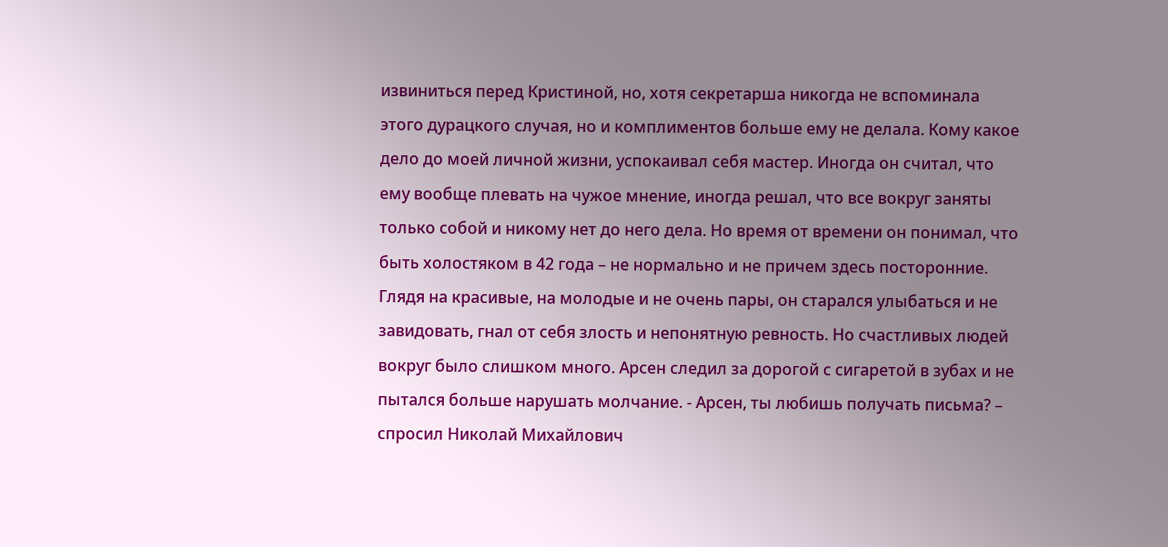извиниться перед Кристиной, но, хотя секретарша никогда не вспоминала этого дурацкого случая, но и комплиментов больше ему не делала. Кому какое дело до моей личной жизни, успокаивал себя мастер. Иногда он считал, что ему вообще плевать на чужое мнение, иногда решал, что все вокруг заняты только собой и никому нет до него дела. Но время от времени он понимал, что быть холостяком в 42 года – не нормально и не причем здесь посторонние. Глядя на красивые, на молодые и не очень пары, он старался улыбаться и не завидовать, гнал от себя злость и непонятную ревность. Но счастливых людей вокруг было слишком много. Арсен следил за дорогой с сигаретой в зубах и не пытался больше нарушать молчание. - Арсен, ты любишь получать письма? – спросил Николай Михайлович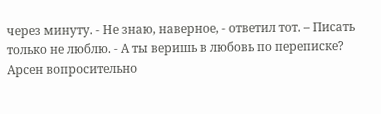через минуту. - Не знаю, наверное, - ответил тот. – Писать только не люблю. - А ты веришь в любовь по переписке? Арсен вопросительно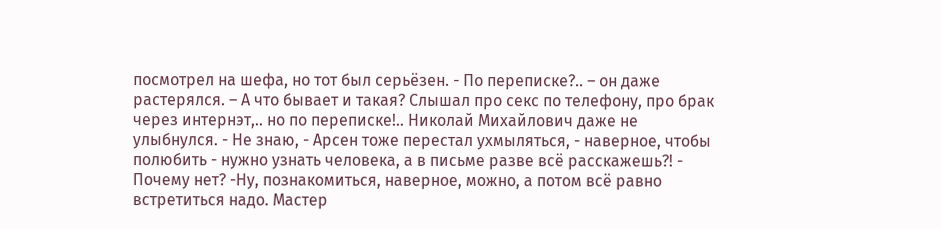посмотрел на шефа, но тот был серьёзен. - По переписке?.. – он даже растерялся. – А что бывает и такая? Слышал про секс по телефону, про брак через интернэт,.. но по переписке!.. Николай Михайлович даже не улыбнулся. - Не знаю, - Арсен тоже перестал ухмыляться, - наверное, чтобы полюбить - нужно узнать человека, а в письме разве всё расскажешь?! - Почему нет? -Ну, познакомиться, наверное, можно, а потом всё равно встретиться надо. Мастер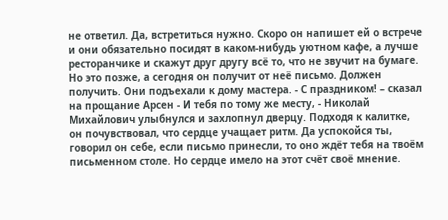не ответил. Да, встретиться нужно. Скоро он напишет ей о встрече и они обязательно посидят в каком-нибудь уютном кафе, а лучше ресторанчике и скажут друг другу всё то, что не звучит на бумаге. Но это позже, а сегодня он получит от неё письмо. Должен получить. Они подъехали к дому мастера. - С праздником! – сказал на прощание Арсен - И тебя по тому же месту, - Николай Михайлович улыбнулся и захлопнул дверцу. Подходя к калитке, он почувствовал, что сердце учащает ритм. Да успокойся ты, говорил он себе, если письмо принесли, то оно ждёт тебя на твоём письменном столе. Но сердце имело на этот счёт своё мнение.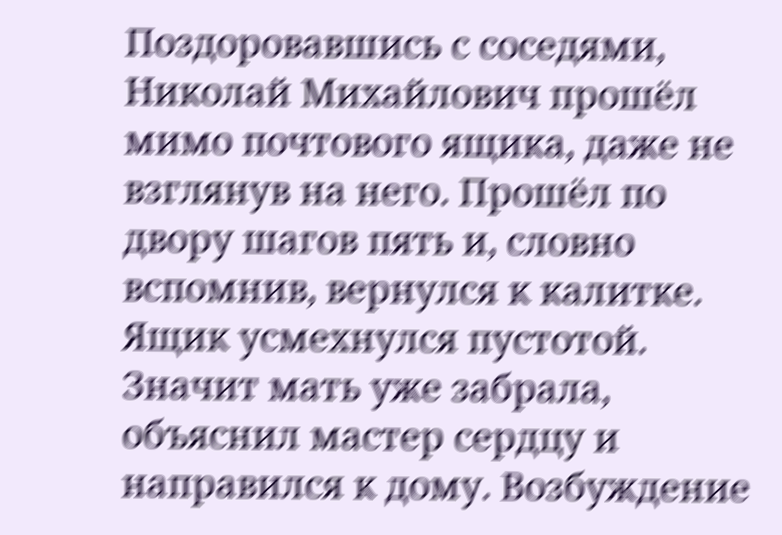Поздоровавшись с соседями, Николай Михайлович прошёл мимо почтового ящика, даже не взглянув на него. Прошёл по двору шагов пять и, словно вспомнив, вернулся к калитке. Ящик усмехнулся пустотой. Значит мать уже забрала, объяснил мастер сердцу и направился к дому. Возбуждение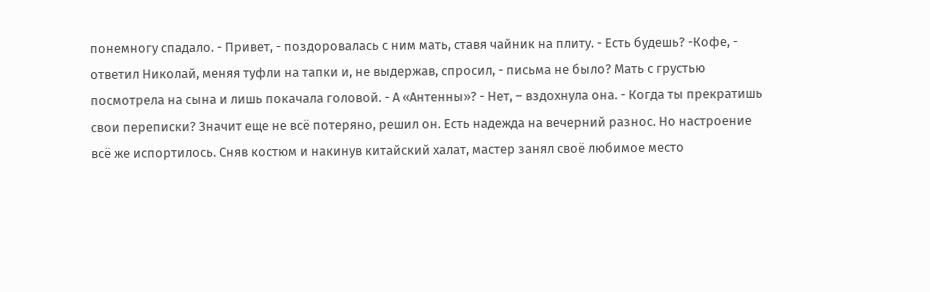понемногу спадало. - Привет, - поздоровалась с ним мать, ставя чайник на плиту. - Есть будешь? -Кофе, - ответил Николай, меняя туфли на тапки и, не выдержав, спросил, - письма не было? Мать с грустью посмотрела на сына и лишь покачала головой. - А «Антенны»? - Нет, – вздохнула она. - Когда ты прекратишь свои переписки? Значит еще не всё потеряно, решил он. Есть надежда на вечерний разнос. Но настроение всё же испортилось. Сняв костюм и накинув китайский халат, мастер занял своё любимое место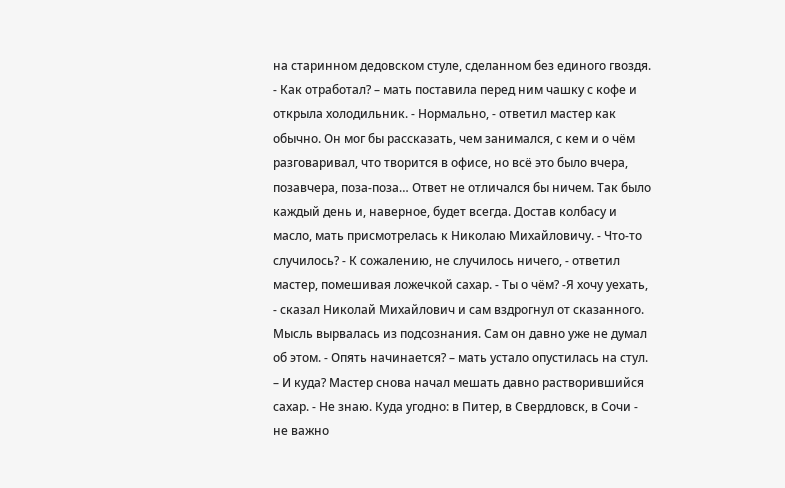на старинном дедовском стуле, сделанном без единого гвоздя. - Как отработал? – мать поставила перед ним чашку с кофе и открыла холодильник. - Нормально, - ответил мастер как обычно. Он мог бы рассказать, чем занимался, с кем и о чём разговаривал, что творится в офисе, но всё это было вчера, позавчера, поза-поза… Ответ не отличался бы ничем. Так было каждый день и, наверное, будет всегда. Достав колбасу и масло, мать присмотрелась к Николаю Михайловичу. - Что-то случилось? - К сожалению, не случилось ничего, - ответил мастер, помешивая ложечкой сахар. - Ты о чём? -Я хочу уехать, - сказал Николай Михайлович и сам вздрогнул от сказанного. Мысль вырвалась из подсознания. Сам он давно уже не думал об этом. - Опять начинается? – мать устало опустилась на стул. – И куда? Мастер снова начал мешать давно растворившийся сахар. - Не знаю. Куда угодно: в Питер, в Свердловск, в Сочи - не важно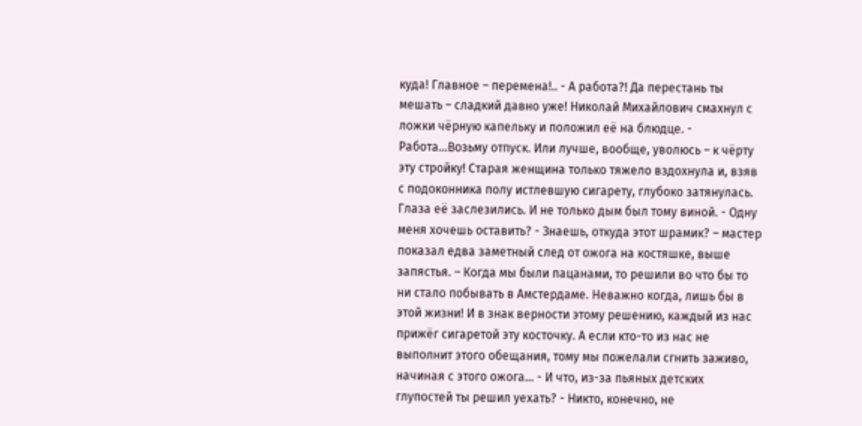куда! Главное – перемена!.. - А работа?! Да перестань ты мешать – сладкий давно уже! Николай Михайлович смахнул с ложки чёрную капельку и положил её на блюдце. - Работа…Возьму отпуск. Или лучше, вообще, уволюсь – к чёрту эту стройку! Старая женщина только тяжело вздохнула и, взяв с подоконника полу истлевшую сигарету, глубоко затянулась. Глаза её заслезились. И не только дым был тому виной. - Одну меня хочешь оставить? - Знаешь, откуда этот шрамик? – мастер показал едва заметный след от ожога на костяшке, выше запястья. – Когда мы были пацанами, то решили во что бы то ни стало побывать в Амстердаме. Неважно когда, лишь бы в этой жизни! И в знак верности этому решению, каждый из нас прижёг сигаретой эту косточку. А если кто-то из нас не выполнит этого обещания, тому мы пожелали сгнить заживо, начиная с этого ожога… - И что, из-за пьяных детских глупостей ты решил уехать? - Никто, конечно, не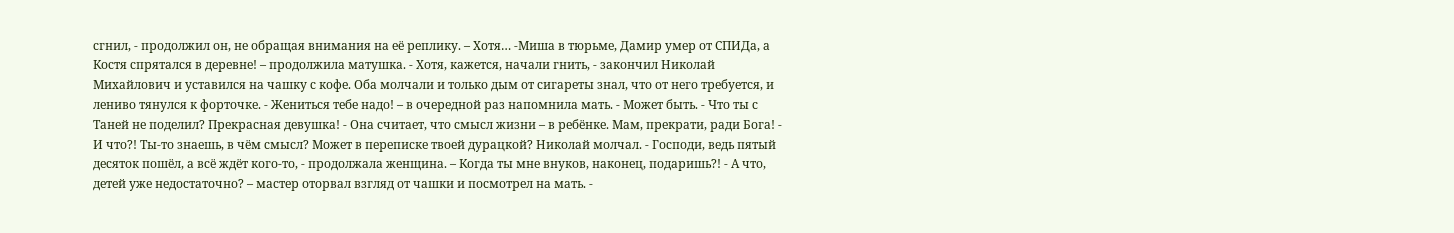сгнил, - продолжил он, не обращая внимания на её реплику. – Хотя… -Миша в тюрьме, Дамир умер от СПИДа, а Костя спрятался в деревне! – продолжила матушка. - Хотя, кажется, начали гнить, - закончил Николай Михайлович и уставился на чашку с кофе. Оба молчали и только дым от сигареты знал, что от него требуется, и лениво тянулся к форточке. - Жениться тебе надо! – в очередной раз напомнила мать. - Может быть. - Что ты с Таней не поделил? Прекрасная девушка! - Она считает, что смысл жизни – в ребёнке. Мам, прекрати, ради Бога! - И что?! Ты-то знаешь, в чём смысл? Может в переписке твоей дурацкой? Николай молчал. - Господи, ведь пятый десяток пошёл, а всё ждёт кого-то, - продолжала женщина. – Когда ты мне внуков, наконец, подаришь?! - А что, детей уже недостаточно? – мастер оторвал взгляд от чашки и посмотрел на мать. -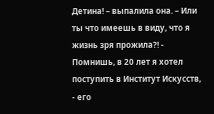Детина! – выпалила она. – Или ты что имеешь в виду, что я жизнь зря прожила?! - Помнишь, в 20 лет я хотел поступить в Институт Искусств, - его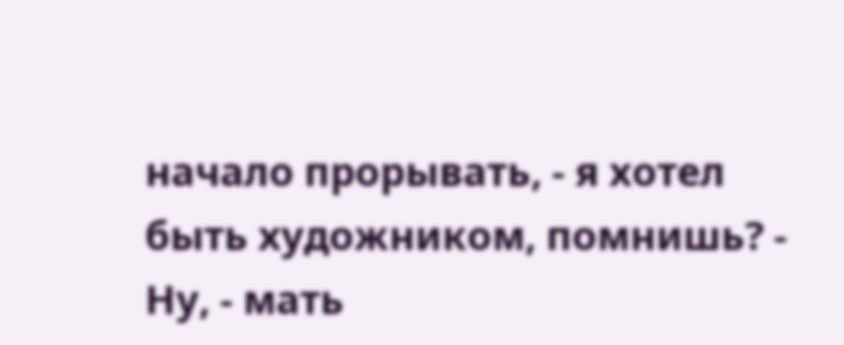начало прорывать, - я хотел быть художником, помнишь? - Ну, - мать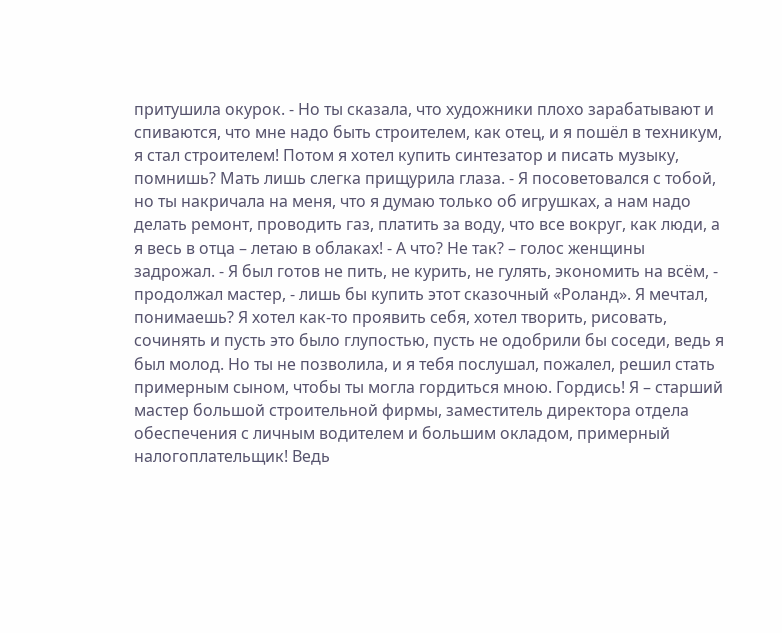притушила окурок. - Но ты сказала, что художники плохо зарабатывают и спиваются, что мне надо быть строителем, как отец, и я пошёл в техникум, я стал строителем! Потом я хотел купить синтезатор и писать музыку, помнишь? Мать лишь слегка прищурила глаза. - Я посоветовался с тобой, но ты накричала на меня, что я думаю только об игрушках, а нам надо делать ремонт, проводить газ, платить за воду, что все вокруг, как люди, а я весь в отца – летаю в облаках! - А что? Не так? – голос женщины задрожал. - Я был готов не пить, не курить, не гулять, экономить на всём, - продолжал мастер, - лишь бы купить этот сказочный «Роланд». Я мечтал, понимаешь? Я хотел как-то проявить себя, хотел творить, рисовать, сочинять и пусть это было глупостью, пусть не одобрили бы соседи, ведь я был молод. Но ты не позволила, и я тебя послушал, пожалел, решил стать примерным сыном, чтобы ты могла гордиться мною. Гордись! Я – старший мастер большой строительной фирмы, заместитель директора отдела обеспечения с личным водителем и большим окладом, примерный налогоплательщик! Ведь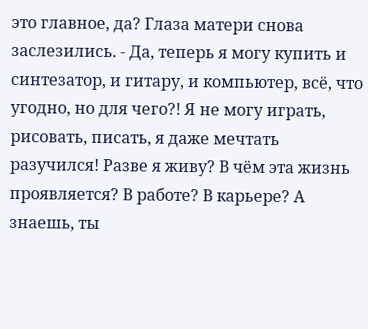это главное, да? Глаза матери снова заслезились. - Да, теперь я могу купить и синтезатор, и гитару, и компьютер, всё, что угодно, но для чего?! Я не могу играть, рисовать, писать, я даже мечтать разучился! Разве я живу? В чём эта жизнь проявляется? В работе? В карьере? А знаешь, ты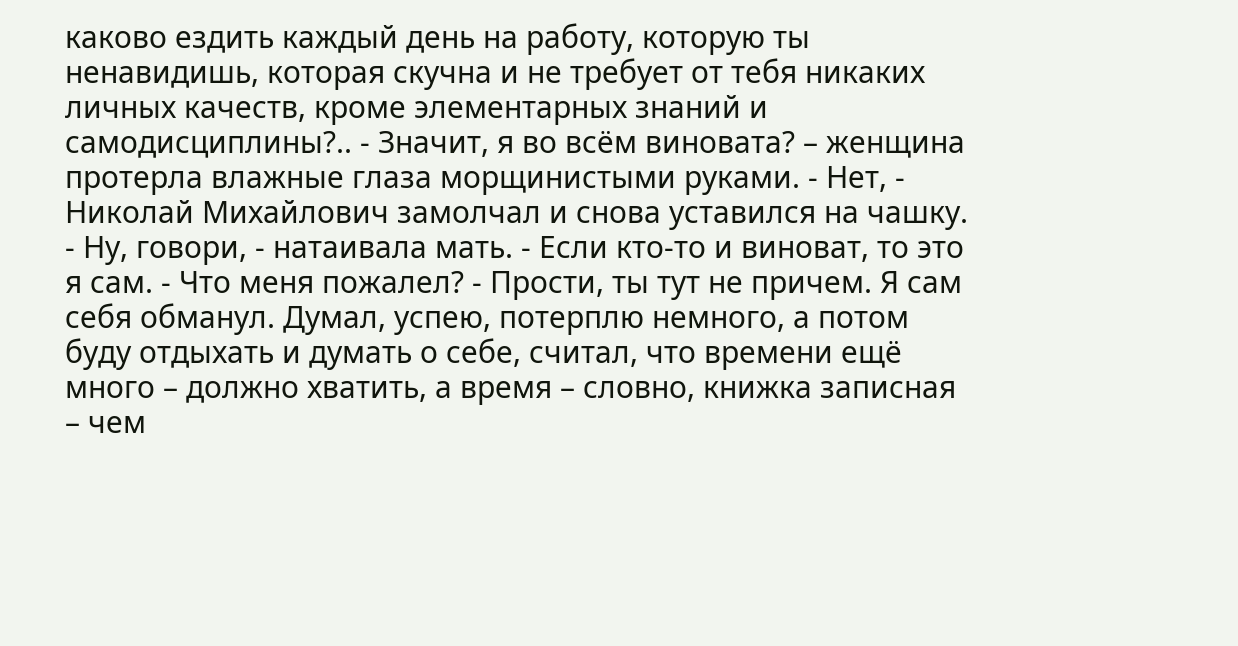каково ездить каждый день на работу, которую ты ненавидишь, которая скучна и не требует от тебя никаких личных качеств, кроме элементарных знаний и самодисциплины?.. - Значит, я во всём виновата? – женщина протерла влажные глаза морщинистыми руками. - Нет, - Николай Михайлович замолчал и снова уставился на чашку. - Ну, говори, - натаивала мать. - Если кто-то и виноват, то это я сам. - Что меня пожалел? - Прости, ты тут не причем. Я сам себя обманул. Думал, успею, потерплю немного, а потом буду отдыхать и думать о себе, считал, что времени ещё много – должно хватить, а время – словно, книжка записная – чем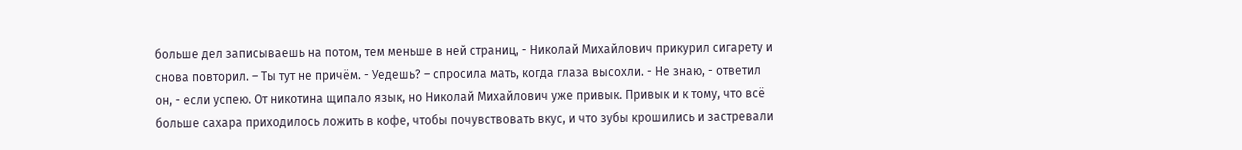больше дел записываешь на потом, тем меньше в ней страниц, - Николай Михайлович прикурил сигарету и снова повторил. – Ты тут не причём. - Уедешь? – спросила мать, когда глаза высохли. - Не знаю, - ответил он, - если успею. От никотина щипало язык, но Николай Михайлович уже привык. Привык и к тому, что всё больше сахара приходилось ложить в кофе, чтобы почувствовать вкус, и что зубы крошились и застревали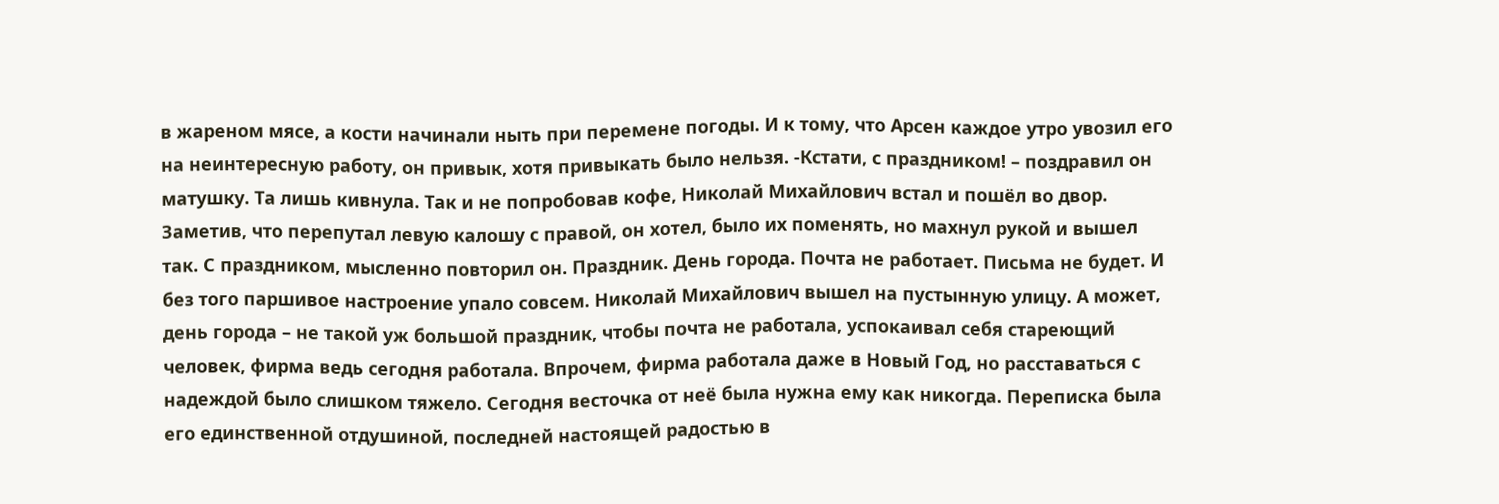в жареном мясе, а кости начинали ныть при перемене погоды. И к тому, что Арсен каждое утро увозил его на неинтересную работу, он привык, хотя привыкать было нельзя. -Кстати, с праздником! – поздравил он матушку. Та лишь кивнула. Так и не попробовав кофе, Николай Михайлович встал и пошёл во двор. Заметив, что перепутал левую калошу с правой, он хотел, было их поменять, но махнул рукой и вышел так. С праздником, мысленно повторил он. Праздник. День города. Почта не работает. Письма не будет. И без того паршивое настроение упало совсем. Николай Михайлович вышел на пустынную улицу. А может, день города – не такой уж большой праздник, чтобы почта не работала, успокаивал себя стареющий человек, фирма ведь сегодня работала. Впрочем, фирма работала даже в Новый Год, но расставаться с надеждой было слишком тяжело. Сегодня весточка от неё была нужна ему как никогда. Переписка была его единственной отдушиной, последней настоящей радостью в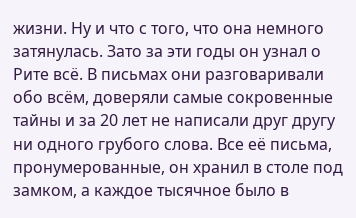жизни. Ну и что с того, что она немного затянулась. Зато за эти годы он узнал о Рите всё. В письмах они разговаривали обо всём, доверяли самые сокровенные тайны и за 20 лет не написали друг другу ни одного грубого слова. Все её письма, пронумерованные, он хранил в столе под замком, а каждое тысячное было в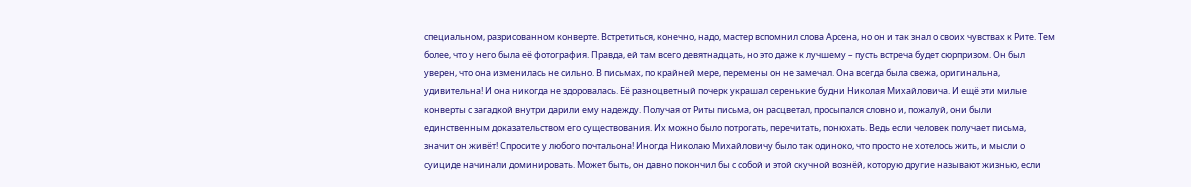специальном, разрисованном конверте. Встретиться, конечно, надо, мастер вспомнил слова Арсена, но он и так знал о своих чувствах к Рите. Тем более, что у него была её фотография. Правда, ей там всего девятнадцать, но это даже к лучшему – пусть встреча будет сюрпризом. Он был уверен, что она изменилась не сильно. В письмах, по крайней мере, перемены он не замечал. Она всегда была свежа, оригинальна, удивительна! И она никогда не здоровалась. Её разноцветный почерк украшал серенькие будни Николая Михайловича. И ещё эти милые конверты с загадкой внутри дарили ему надежду. Получая от Риты письма, он расцветал, просыпался словно и, пожалуй, они были единственным доказательством его существования. Их можно было потрогать, перечитать, понюхать. Ведь если человек получает письма, значит он живёт! Спросите у любого почтальона! Иногда Николаю Михайловичу было так одиноко, что просто не хотелось жить, и мысли о суициде начинали доминировать. Может быть, он давно покончил бы с собой и этой скучной вознёй, которую другие называют жизнью, если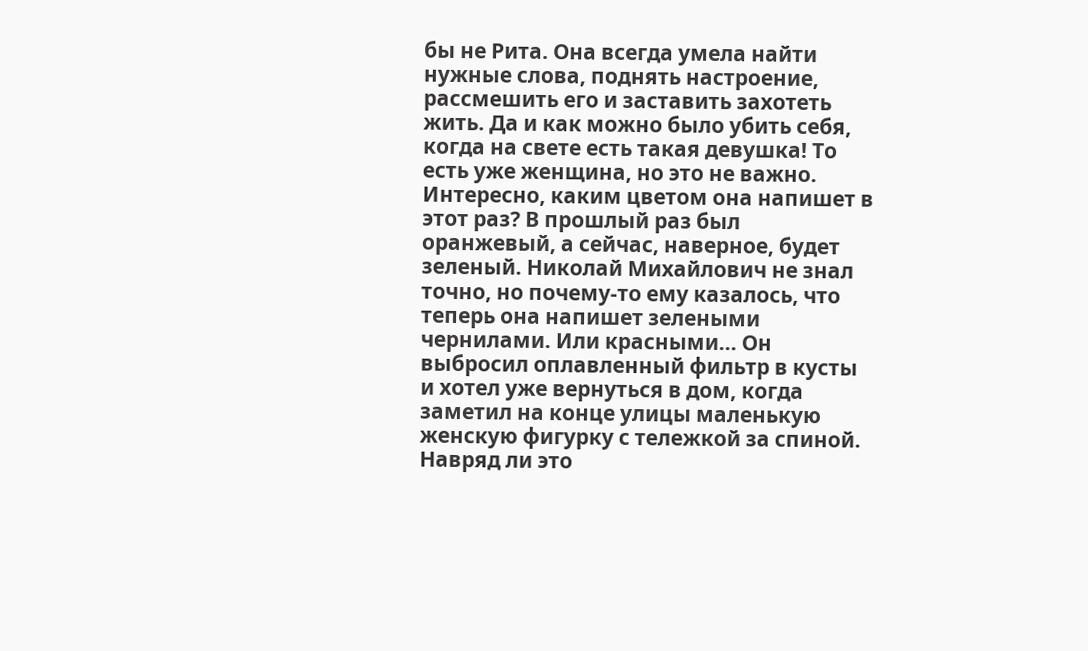бы не Рита. Она всегда умела найти нужные слова, поднять настроение, рассмешить его и заставить захотеть жить. Да и как можно было убить себя, когда на свете есть такая девушка! То есть уже женщина, но это не важно. Интересно, каким цветом она напишет в этот раз? В прошлый раз был оранжевый, а сейчас, наверное, будет зеленый. Николай Михайлович не знал точно, но почему-то ему казалось, что теперь она напишет зелеными чернилами. Или красными… Он выбросил оплавленный фильтр в кусты и хотел уже вернуться в дом, когда заметил на конце улицы маленькую женскую фигурку с тележкой за спиной. Навряд ли это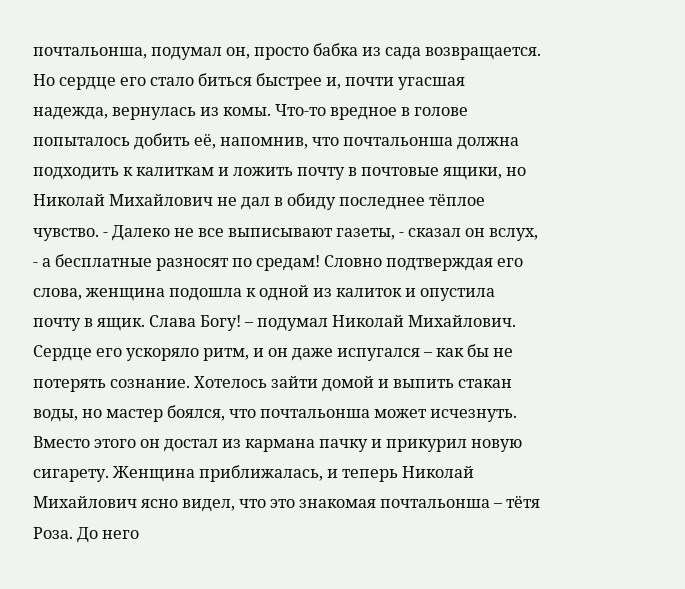почтальонша, подумал он, просто бабка из сада возвращается. Но сердце его стало биться быстрее и, почти угасшая надежда, вернулась из комы. Что-то вредное в голове попыталось добить её, напомнив, что почтальонша должна подходить к калиткам и ложить почту в почтовые ящики, но Николай Михайлович не дал в обиду последнее тёплое чувство. - Далеко не все выписывают газеты, - сказал он вслух, - а бесплатные разносят по средам! Словно подтверждая его слова, женщина подошла к одной из калиток и опустила почту в ящик. Слава Богу! – подумал Николай Михайлович. Сердце его ускоряло ритм, и он даже испугался – как бы не потерять сознание. Хотелось зайти домой и выпить стакан воды, но мастер боялся, что почтальонша может исчезнуть. Вместо этого он достал из кармана пачку и прикурил новую сигарету. Женщина приближалась, и теперь Николай Михайлович ясно видел, что это знакомая почтальонша – тётя Роза. До него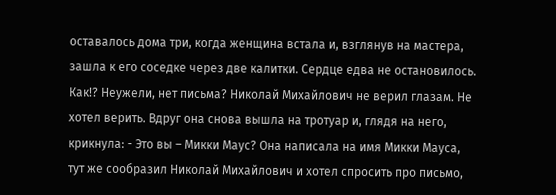оставалось дома три, когда женщина встала и, взглянув на мастера, зашла к его соседке через две калитки. Сердце едва не остановилось. Как!? Неужели, нет письма? Николай Михайлович не верил глазам. Не хотел верить. Вдруг она снова вышла на тротуар и, глядя на него, крикнула: - Это вы – Микки Маус? Она написала на имя Микки Мауса, тут же сообразил Николай Михайлович и хотел спросить про письмо,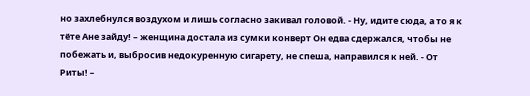но захлебнулся воздухом и лишь согласно закивал головой. - Ну, идите сюда, а то я к тёте Ане зайду! – женщина достала из сумки конверт Он едва сдержался, чтобы не побежать и, выбросив недокуренную сигарету, не спеша, направился к ней. - От Риты! –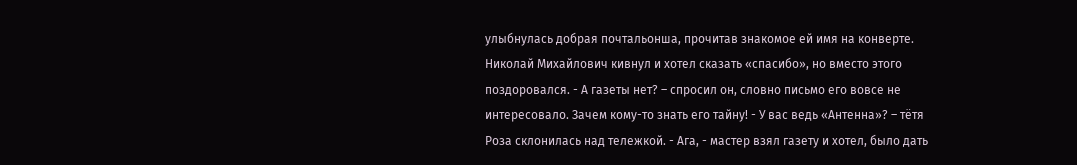улыбнулась добрая почтальонша, прочитав знакомое ей имя на конверте. Николай Михайлович кивнул и хотел сказать «спасибо», но вместо этого поздоровался. - А газеты нет? – спросил он, словно письмо его вовсе не интересовало. Зачем кому-то знать его тайну! - У вас ведь «Антенна»? – тётя Роза склонилась над тележкой. - Ага, - мастер взял газету и хотел, было дать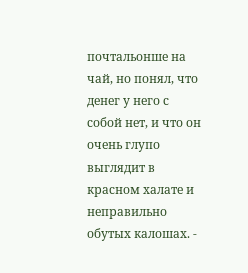почтальонше на чай, но понял, что денег у него с собой нет, и что он очень глупо выглядит в красном халате и неправильно обутых калошах. -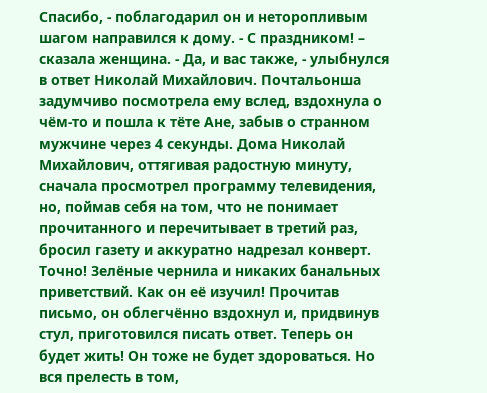Спасибо, - поблагодарил он и неторопливым шагом направился к дому. - С праздником! – сказала женщина. - Да, и вас также, - улыбнулся в ответ Николай Михайлович. Почтальонша задумчиво посмотрела ему вслед, вздохнула о чём-то и пошла к тёте Ане, забыв о странном мужчине через 4 секунды. Дома Николай Михайлович, оттягивая радостную минуту, сначала просмотрел программу телевидения, но, поймав себя на том, что не понимает прочитанного и перечитывает в третий раз, бросил газету и аккуратно надрезал конверт. Точно! Зелёные чернила и никаких банальных приветствий. Как он её изучил! Прочитав письмо, он облегчённо вздохнул и, придвинув стул, приготовился писать ответ. Теперь он будет жить! Он тоже не будет здороваться. Но вся прелесть в том,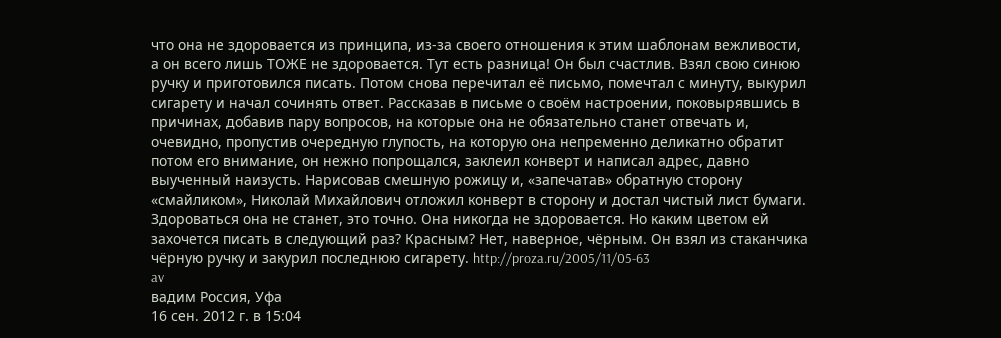что она не здоровается из принципа, из-за своего отношения к этим шаблонам вежливости, а он всего лишь ТОЖЕ не здоровается. Тут есть разница! Он был счастлив. Взял свою синюю ручку и приготовился писать. Потом снова перечитал её письмо, помечтал с минуту, выкурил сигарету и начал сочинять ответ. Рассказав в письме о своём настроении, поковырявшись в причинах, добавив пару вопросов, на которые она не обязательно станет отвечать и, очевидно, пропустив очередную глупость, на которую она непременно деликатно обратит потом его внимание, он нежно попрощался, заклеил конверт и написал адрес, давно выученный наизусть. Нарисовав смешную рожицу и, «запечатав» обратную сторону «смайликом», Николай Михайлович отложил конверт в сторону и достал чистый лист бумаги. Здороваться она не станет, это точно. Она никогда не здоровается. Но каким цветом ей захочется писать в следующий раз? Красным? Нет, наверное, чёрным. Он взял из стаканчика чёрную ручку и закурил последнюю сигарету. http://proza.ru/2005/11/05-63
av
вадим Россия, Уфа
16 сен. 2012 г. в 15:04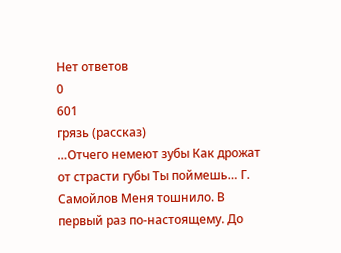Нет ответов
0
601
грязь (рассказ)
…Отчего немеют зубы Как дрожат от страсти губы Ты поймешь… Г. Самойлов Меня тошнило. В первый раз по-настоящему. До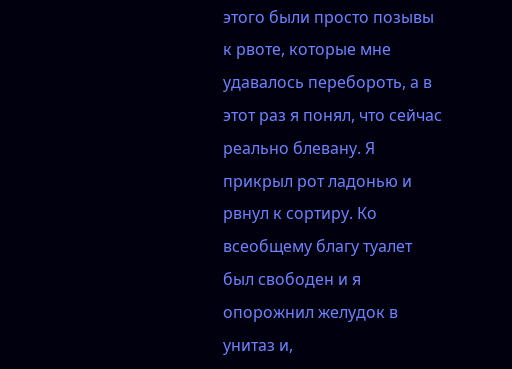этого были просто позывы к рвоте, которые мне удавалось перебороть, а в этот раз я понял, что сейчас реально блевану. Я прикрыл рот ладонью и рвнул к сортиру. Ко всеобщему благу туалет был свободен и я опорожнил желудок в унитаз и,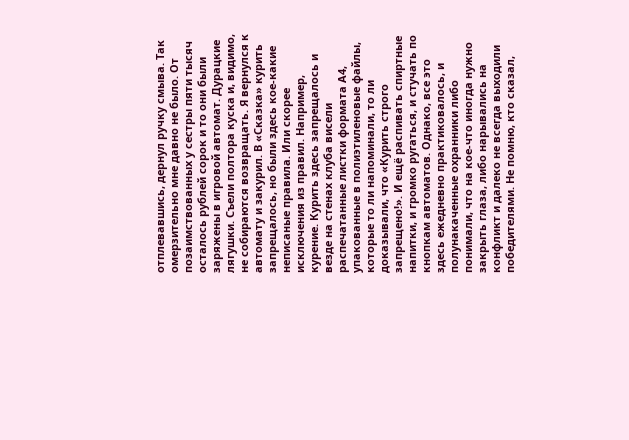отплевавшись, дернул ручку смыва. Так омерзительно мне давно не было. От позаимствованных у сестры пяти тысяч осталось рублей сорок и то они были заряжены в игровой автомат. Дурацкие лягушки. Съели полтора куска и, видимо, не собираются возвращать. Я вернулся к автомату и закурил. В «Сказка» курить запрещалось, но были здесь кое-какие неписаные правила. Или скорее исключения из правил. Например, курение. Курить здесь запрещалось и везде на стенах клуба висели распечатанные листки формата А4, упакованные в полиэтиленовые файлы, которые то ли напоминали, то ли доказывали, что «Курить строго запрещено!». И ещё распивать спиртные напитки, и громко ругаться, и стучать по кнопкам автоматов. Однако, все это здесь ежедневно практиковалось, и полунакаченные охранники либо понимали, что на кое-что иногда нужно закрыть глаза, либо нарывались на конфликт и далеко не всегда выходили победителями. Не помню, кто сказал,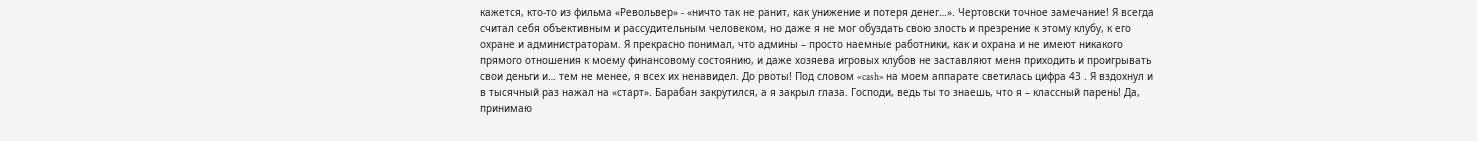кажется, кто-то из фильма «Револьвер» - «ничто так не ранит, как унижение и потеря денег…». Чертовски точное замечание! Я всегда считал себя объективным и рассудительным человеком, но даже я не мог обуздать свою злость и презрение к этому клубу, к его охране и администраторам. Я прекрасно понимал, что админы – просто наемные работники, как и охрана и не имеют никакого прямого отношения к моему финансовому состоянию, и даже хозяева игровых клубов не заставляют меня приходить и проигрывать свои деньги и… тем не менее, я всех их ненавидел. До рвоты! Под словом «cash» на моем аппарате светилась цифра 43 . Я вздохнул и в тысячный раз нажал на «старт». Барабан закрутился, а я закрыл глаза. Господи, ведь ты то знаешь, что я – классный парень! Да, принимаю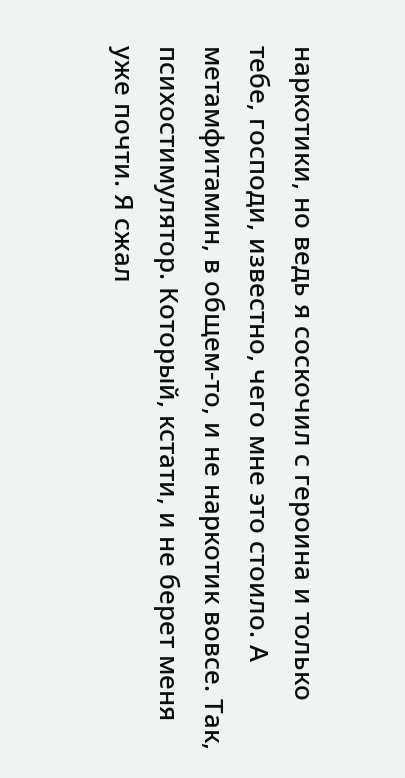наркотики, но ведь я соскочил с героина и только тебе, господи, известно, чего мне это стоило. А метамфитамин, в общем-то, и не наркотик вовсе. Так, психостимулятор. Который, кстати, и не берет меня уже почти. Я сжал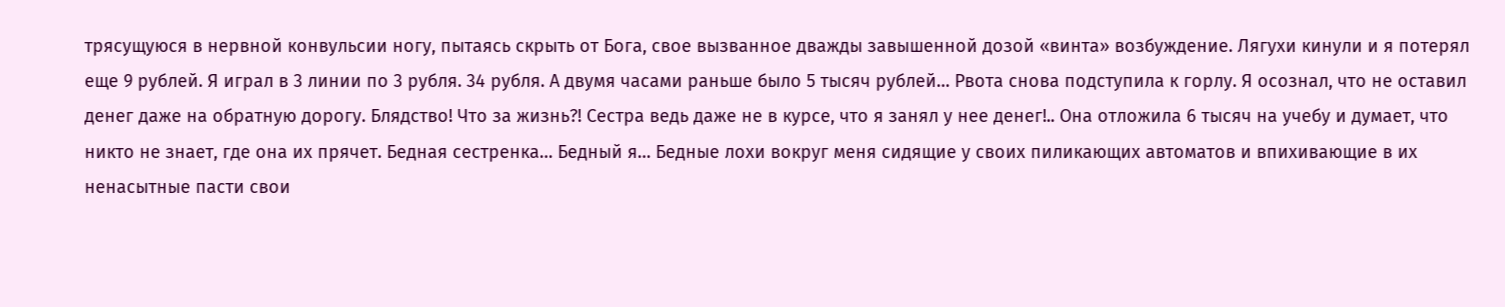трясущуюся в нервной конвульсии ногу, пытаясь скрыть от Бога, свое вызванное дважды завышенной дозой «винта» возбуждение. Лягухи кинули и я потерял еще 9 рублей. Я играл в 3 линии по 3 рубля. 34 рубля. А двумя часами раньше было 5 тысяч рублей… Рвота снова подступила к горлу. Я осознал, что не оставил денег даже на обратную дорогу. Блядство! Что за жизнь?! Cестра ведь даже не в курсе, что я занял у нее денег!.. Она отложила 6 тысяч на учебу и думает, что никто не знает, где она их прячет. Бедная сестренка… Бедный я… Бедные лохи вокруг меня сидящие у своих пиликающих автоматов и впихивающие в их ненасытные пасти свои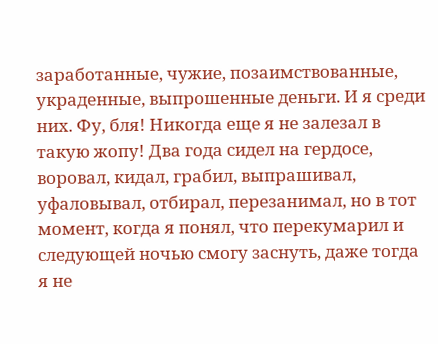заработанные, чужие, позаимствованные, украденные, выпрошенные деньги. И я среди них. Фу, бля! Никогда еще я не залезал в такую жопу! Два года сидел на гердосе, воровал, кидал, грабил, выпрашивал, уфаловывал, отбирал, перезанимал, но в тот момент, когда я понял, что перекумарил и следующей ночью смогу заснуть, даже тогда я не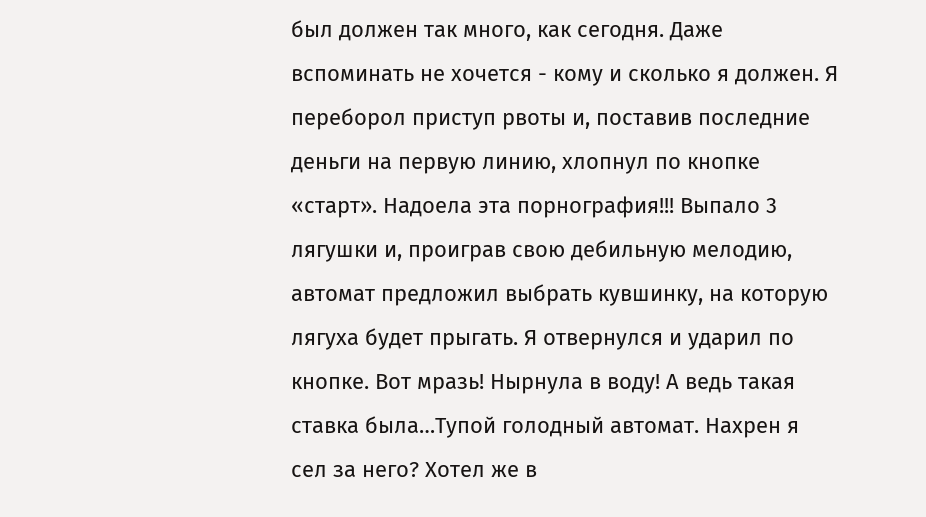был должен так много, как сегодня. Даже вспоминать не хочется - кому и сколько я должен. Я переборол приступ рвоты и, поставив последние деньги на первую линию, хлопнул по кнопке «старт». Надоела эта порнография!!! Выпало 3 лягушки и, проиграв свою дебильную мелодию, автомат предложил выбрать кувшинку, на которую лягуха будет прыгать. Я отвернулся и ударил по кнопке. Вот мразь! Нырнула в воду! А ведь такая ставка была…Тупой голодный автомат. Нахрен я сел за него? Хотел же в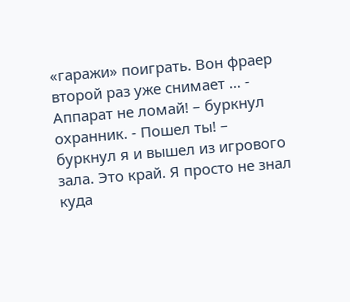«гаражи» поиграть. Вон фраер второй раз уже снимает … - Аппарат не ломай! – буркнул охранник. - Пошел ты! – буркнул я и вышел из игрового зала. Это край. Я просто не знал куда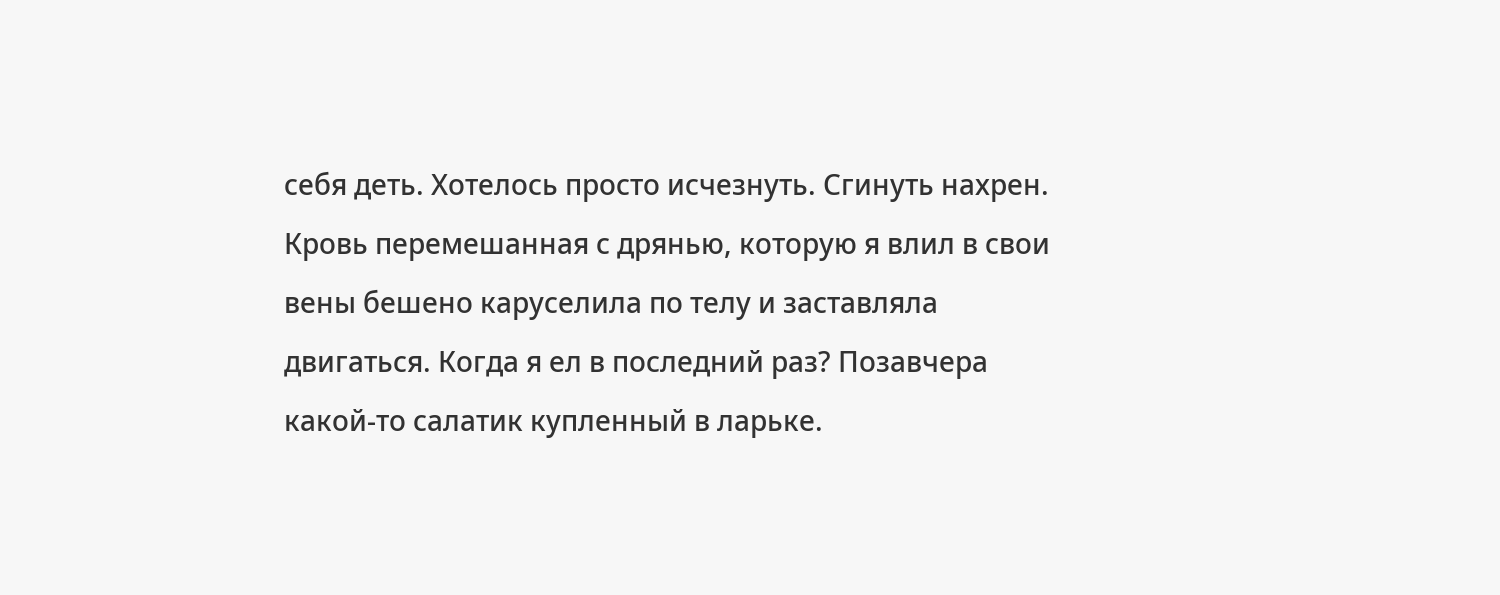себя деть. Хотелось просто исчезнуть. Сгинуть нахрен. Кровь перемешанная с дрянью, которую я влил в свои вены бешено каруселила по телу и заставляла двигаться. Когда я ел в последний раз? Позавчера какой-то салатик купленный в ларьке.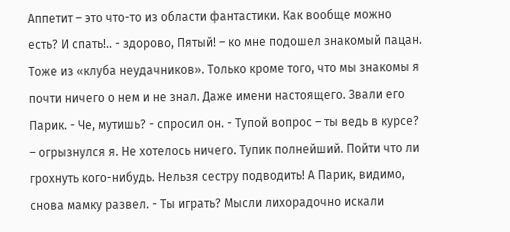Аппетит – это что-то из области фантастики. Как вообще можно есть? И спать!.. - здорово, Пятый! – ко мне подошел знакомый пацан. Тоже из «клуба неудачников». Только кроме того, что мы знакомы я почти ничего о нем и не знал. Даже имени настоящего. Звали его Парик. - Че, мутишь? - спросил он. - Тупой вопрос – ты ведь в курсе? – огрызнулся я. Не хотелось ничего. Тупик полнейший. Пойти что ли грохнуть кого-нибудь. Нельзя сестру подводить! А Парик, видимо, снова мамку развел. - Ты играть? Мысли лихорадочно искали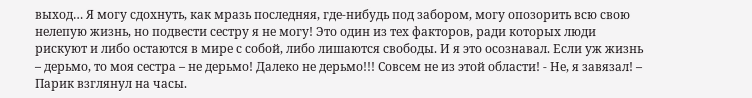выход… Я могу сдохнуть, как мразь последняя, где-нибудь под забором, могу опозорить всю свою нелепую жизнь, но подвести сестру я не могу! Это один из тех факторов, ради которых люди рискуют и либо остаются в мире с собой, либо лишаются свободы. И я это осознавал. Если уж жизнь – дерьмо, то моя сестра – не дерьмо! Далеко не дерьмо!!! Совсем не из этой области! - Не, я завязал! – Парик взглянул на часы.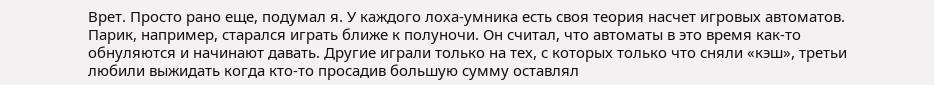Врет. Просто рано еще, подумал я. У каждого лоха-умника есть своя теория насчет игровых автоматов. Парик, например, старался играть ближе к полуночи. Он считал, что автоматы в это время как-то обнуляются и начинают давать. Другие играли только на тех, с которых только что сняли «кэш», третьи любили выжидать когда кто-то просадив большую сумму оставлял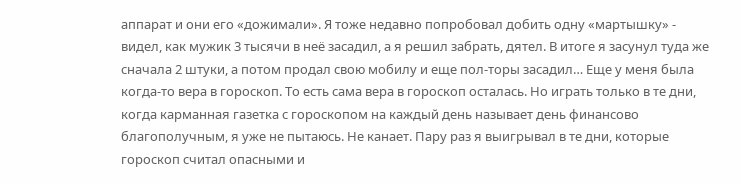аппарат и они его «дожимали». Я тоже недавно попробовал добить одну «мартышку» - видел, как мужик 3 тысячи в неё засадил, а я решил забрать, дятел. В итоге я засунул туда же сначала 2 штуки, а потом продал свою мобилу и еще пол-торы засадил… Еще у меня была когда-то вера в гороскоп. То есть сама вера в гороскоп осталась. Но играть только в те дни, когда карманная газетка с гороскопом на каждый день называет день финансово благополучным, я уже не пытаюсь. Не канает. Пару раз я выигрывал в те дни, которые гороскоп считал опасными и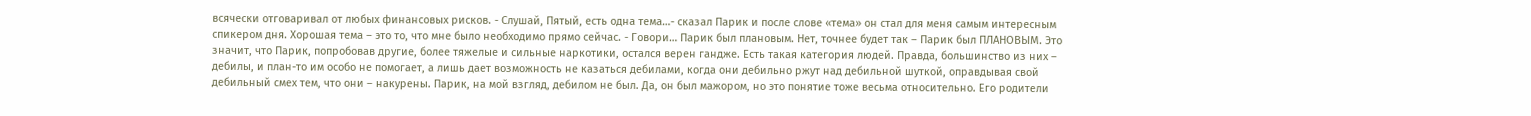всячески отговаривал от любых финансовых рисков. - Слушай, Пятый, есть одна тема…- сказал Парик и после слове «тема» он стал для меня самым интересным спикером дня. Хорошая тема – это то, что мне было необходимо прямо сейчас. - Говори… Парик был плановым. Нет, точнее будет так – Парик был ПЛАНОВЫМ. Это значит, что Парик, попробовав другие, более тяжелые и сильные наркотики, остался верен гандже. Есть такая категория людей. Правда, большинство из них – дебилы, и план-то им особо не помогает, а лишь дает возможность не казаться дебилами, когда они дебильно ржут над дебильной шуткой, оправдывая свой дебильный смех тем, что они – накурены. Парик, на мой взгляд, дебилом не был. Да, он был мажором, но это понятие тоже весьма относительно. Его родители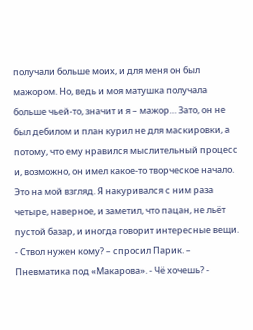получали больше моих, и для меня он был мажором. Но, ведь и моя матушка получала больше чьей-то, значит и я – мажор… Зато, он не был дебилом и план курил не для маскировки, а потому, что ему нравился мыслительный процесс и, возможно, он имел какое-то творческое начало. Это на мой взгляд. Я накуривался с ним раза четыре, наверное, и заметил, что пацан, не льёт пустой базар, и иногда говорит интересные вещи. - Ствол нужен кому? – спросил Парик. – Пневматика под «Макарова». - Чё хочешь? -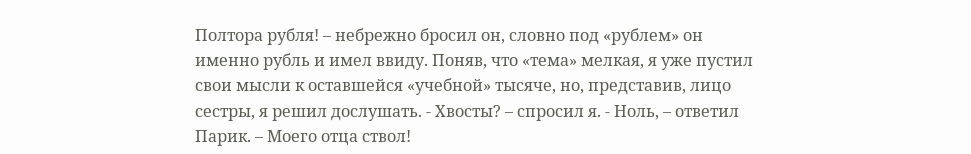Полтора рубля! – небрежно бросил он, словно под «рублем» он именно рубль и имел ввиду. Поняв, что «тема» мелкая, я уже пустил свои мысли к оставшейся «учебной» тысяче, но, представив, лицо сестры, я решил дослушать. - Хвосты? – спросил я. - Ноль, – ответил Парик. – Моего отца ствол!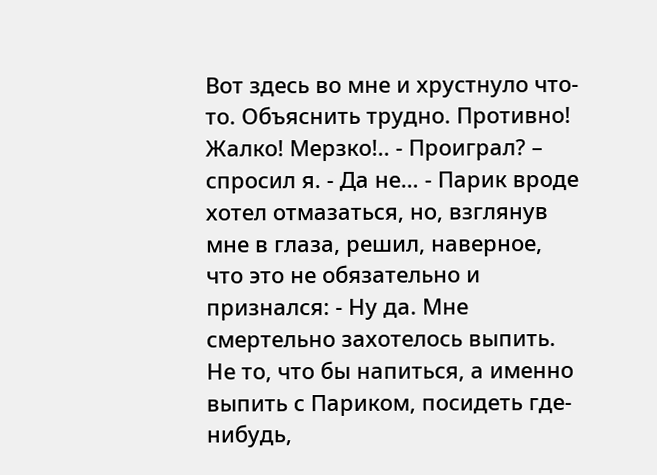Вот здесь во мне и хрустнуло что-то. Объяснить трудно. Противно! Жалко! Мерзко!.. - Проиграл? – спросил я. - Да не… - Парик вроде хотел отмазаться, но, взглянув мне в глаза, решил, наверное, что это не обязательно и признался: - Ну да. Мне смертельно захотелось выпить. Не то, что бы напиться, а именно выпить с Париком, посидеть где-нибудь,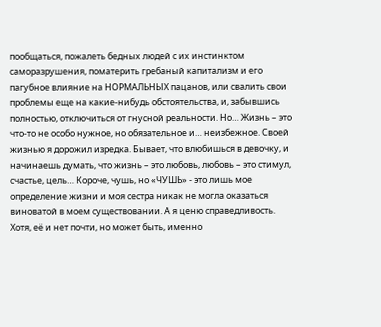пообщаться, пожалеть бедных людей с их инстинктом саморазрушения, поматерить гребаный капитализм и его пагубное влияние на НОРМАЛЬНЫХ пацанов, или свалить свои проблемы еще на какие-нибудь обстоятельства, и, забывшись полностью, отключиться от гнусной реальности. Но… Жизнь – это что-то не особо нужное, но обязательное и… неизбежное. Своей жизнью я дорожил изредка. Бывает, что влюбишься в девочку, и начинаешь думать, что жизнь – это любовь, любовь – это стимул, счастье, цель… Короче, чушь, но «ЧУШЬ» - это лишь мое определение жизни и моя сестра никак не могла оказаться виноватой в моем существовании. А я ценю справедливость. Хотя, её и нет почти, но может быть, именно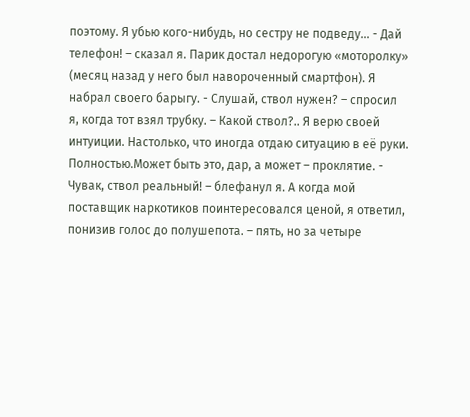поэтому. Я убью кого-нибудь, но сестру не подведу… - Дай телефон! – сказал я. Парик достал недорогую «моторолку» (месяц назад у него был навороченный смартфон). Я набрал своего барыгу. - Слушай, ствол нужен? – спросил я, когда тот взял трубку. – Какой ствол?.. Я верю своей интуиции. Настолько, что иногда отдаю ситуацию в её руки. Полностью.Может быть это, дар, а может – проклятие. - Чувак, ствол реальный! – блефанул я. А когда мой поставщик наркотиков поинтересовался ценой, я ответил, понизив голос до полушепота. – пять, но за четыре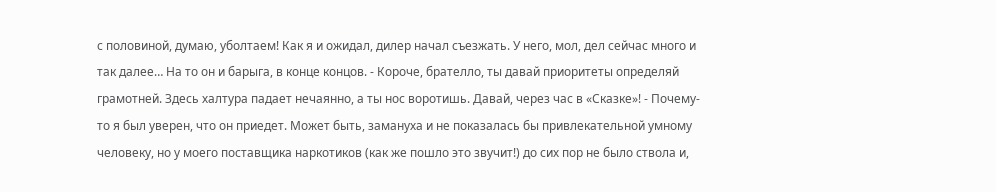с половиной, думаю, уболтаем! Как я и ожидал, дилер начал съезжать. У него, мол, дел сейчас много и так далее… На то он и барыга, в конце концов. - Короче, брателло, ты давай приоритеты определяй грамотней. Здесь халтура падает нечаянно, а ты нос воротишь. Давай, через час в «Сказке»! - Почему-то я был уверен, что он приедет. Может быть, замануха и не показалась бы привлекательной умному человеку, но у моего поставщика наркотиков (как же пошло это звучит!) до сих пор не было ствола и,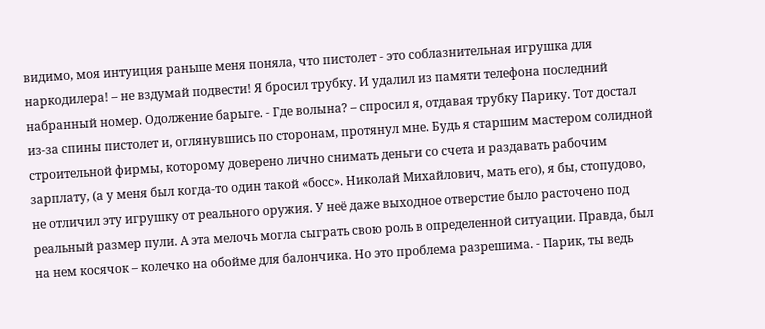видимо, моя интуиция раньше меня поняла, что пистолет - это соблазнительная игрушка для наркодилера! – не вздумай подвести! Я бросил трубку. И удалил из памяти телефона последний набранный номер. Одолжение барыге. - Где волына? – спросил я, отдавая трубку Парику. Тот достал из-за спины пистолет и, оглянувшись по сторонам, протянул мне. Будь я старшим мастером солидной строительной фирмы, которому доверено лично снимать деньги со счета и раздавать рабочим зарплату, (а у меня был когда-то один такой «босс». Николай Михайлович, мать его), я бы, стопудово, не отличил эту игрушку от реального оружия. У неё даже выходное отверстие было расточено под реальный размер пули. А эта мелочь могла сыграть свою роль в определенной ситуации. Правда, был на нем косячок – колечко на обойме для балончика. Но это проблема разрешима. - Парик, ты ведь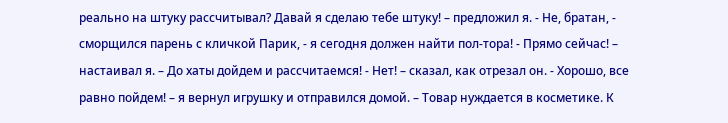реально на штуку рассчитывал? Давай я сделаю тебе штуку! – предложил я. - Не, братан, - сморщился парень с кличкой Парик, - я сегодня должен найти пол-тора! - Прямо сейчас! – настаивал я. – До хаты дойдем и рассчитаемся! - Нет! – сказал, как отрезал он. - Хорошо, все равно пойдем! – я вернул игрушку и отправился домой. – Товар нуждается в косметике. К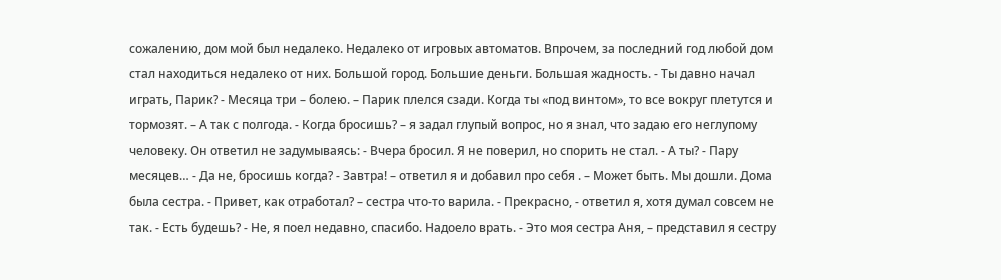сожалению, дом мой был недалеко. Недалеко от игровых автоматов. Впрочем, за последний год любой дом стал находиться недалеко от них. Большой город. Большие деньги. Большая жадность. - Ты давно начал играть, Парик? - Месяца три – болею. – Парик плелся сзади. Когда ты «под винтом», то все вокруг плетутся и тормозят. – А так с полгода. - Когда бросишь? – я задал глупый вопрос, но я знал, что задаю его неглупому человеку. Он ответил не задумываясь: - Вчера бросил. Я не поверил, но спорить не стал. - А ты? - Пару месяцев… - Да не, бросишь когда? - Завтра! – ответил я и добавил про себя . – Может быть. Мы дошли. Дома была сестра. - Привет, как отработал? – сестра что-то варила. - Прекрасно, - ответил я, хотя думал совсем не так. - Есть будешь? - Не, я поел недавно, спасибо. Надоело врать. - Это моя сестра Аня, – представил я сестру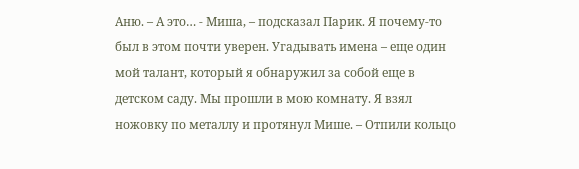Аню. – А это… - Миша, – подсказал Парик. Я почему-то был в этом почти уверен. Угадывать имена – еще один мой талант, который я обнаружил за собой еще в детском саду. Мы прошли в мою комнату. Я взял ножовку по металлу и протянул Мише. – Отпили кольцо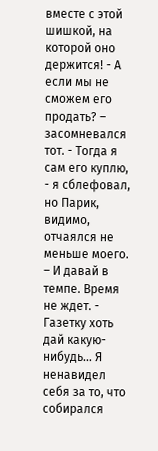вместе с этой шишкой, на которой оно держится! - А если мы не сможем его продать? – засомневался тот. - Тогда я сам его куплю, - я сблефовал, но Парик, видимо, отчаялся не меньше моего. – И давай в темпе. Время не ждет. - Газетку хоть дай какую-нибудь… Я ненавидел себя за то, что собирался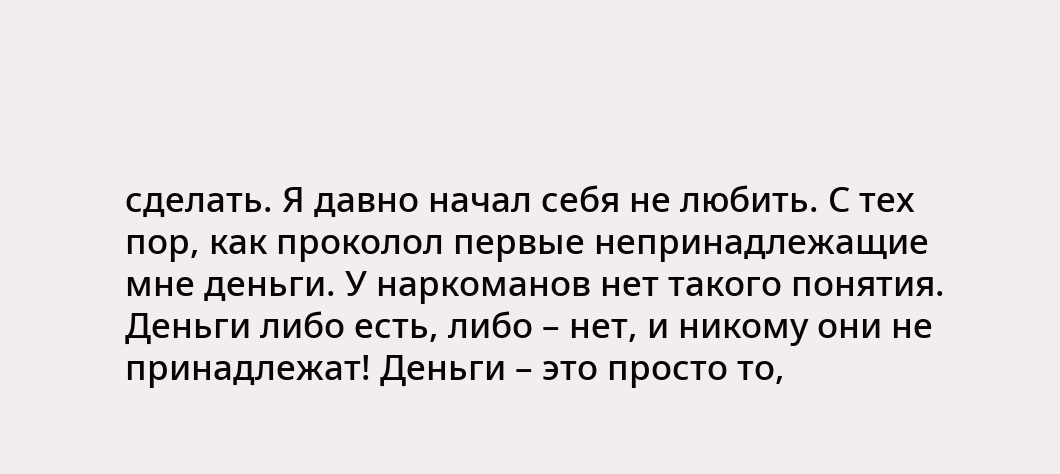сделать. Я давно начал себя не любить. С тех пор, как проколол первые непринадлежащие мне деньги. У наркоманов нет такого понятия. Деньги либо есть, либо – нет, и никому они не принадлежат! Деньги – это просто то,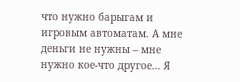что нужно барыгам и игровым автоматам. А мне деньги не нужны – мне нужно кое-что другое… Я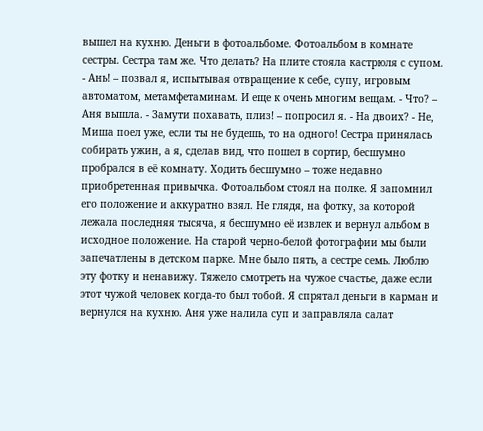вышел на кухню. Деньги в фотоальбоме. Фотоальбом в комнате сестры. Сестра там же. Что делать? На плите стояла кастрюля с супом. - Ань! – позвал я, испытывая отвращение к себе, супу, игровым автоматом, метамфетаминам. И еще к очень многим вещам. - Что? – Аня вышла. - Замути похавать, плиз! – попросил я. - На двоих? - Не, Миша поел уже, если ты не будешь, то на одного! Сестра принялась собирать ужин, а я, сделав вид, что пошел в сортир, бесшумно пробрался в её комнату. Ходить бесшумно – тоже недавно приобретенная привычка. Фотоальбом стоял на полке. Я запомнил его положение и аккуратно взял. Не глядя, на фотку, за которой лежала последняя тысяча, я бесшумно её извлек и вернул альбом в исходное положение. На старой черно-белой фотографии мы были запечатлены в детском парке. Мне было пять, а сестре семь. Люблю эту фотку и ненавижу. Тяжело смотреть на чужое счастье, даже если этот чужой человек когда-то был тобой. Я спрятал деньги в карман и вернулся на кухню. Аня уже налила суп и заправляла салат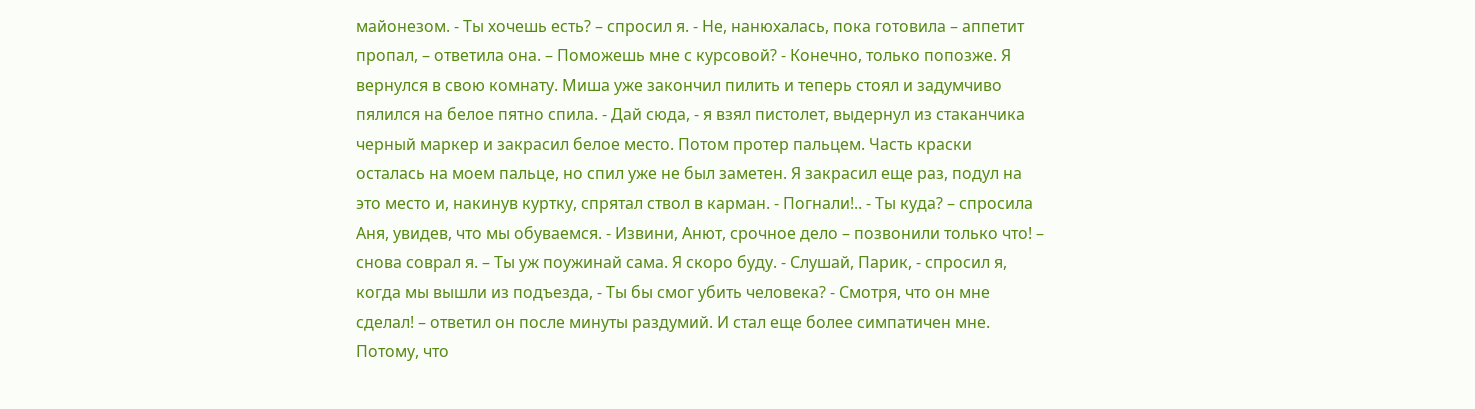майонезом. - Ты хочешь есть? – спросил я. - Не, нанюхалась, пока готовила – аппетит пропал, – ответила она. – Поможешь мне с курсовой? - Конечно, только попозже. Я вернулся в свою комнату. Миша уже закончил пилить и теперь стоял и задумчиво пялился на белое пятно спила. - Дай сюда, - я взял пистолет, выдернул из стаканчика черный маркер и закрасил белое место. Потом протер пальцем. Часть краски осталась на моем пальце, но спил уже не был заметен. Я закрасил еще раз, подул на это место и, накинув куртку, спрятал ствол в карман. - Погнали!.. - Ты куда? – спросила Аня, увидев, что мы обуваемся. - Извини, Анют, срочное дело – позвонили только что! – снова соврал я. – Ты уж поужинай сама. Я скоро буду. - Слушай, Парик, - спросил я, когда мы вышли из подъезда, - Ты бы смог убить человека? - Смотря, что он мне сделал! – ответил он после минуты раздумий. И стал еще более симпатичен мне. Потому, что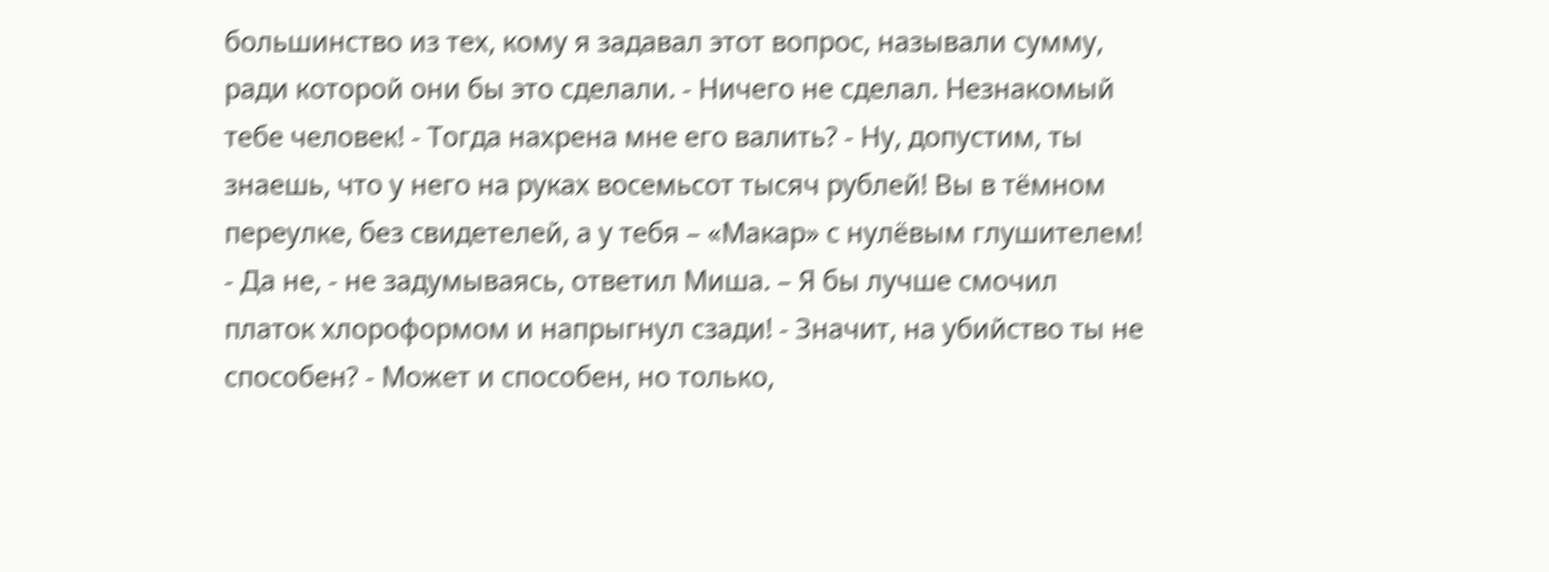большинство из тех, кому я задавал этот вопрос, называли сумму, ради которой они бы это сделали. - Ничего не сделал. Незнакомый тебе человек! - Тогда нахрена мне его валить? - Ну, допустим, ты знаешь, что у него на руках восемьсот тысяч рублей! Вы в тёмном переулке, без свидетелей, а у тебя – «Макар» с нулёвым глушителем! - Да не, - не задумываясь, ответил Миша. – Я бы лучше смочил платок хлороформом и напрыгнул сзади! - Значит, на убийство ты не способен? - Может и способен, но только,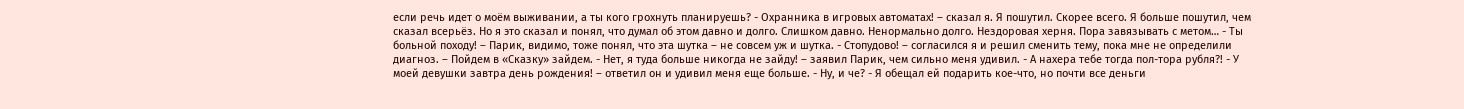если речь идет о моём выживании, а ты кого грохнуть планируешь? - Охранника в игровых автоматах! – сказал я. Я пошутил. Скорее всего. Я больше пошутил, чем сказал всерьёз. Но я это сказал и понял, что думал об этом давно и долго. Слишком давно. Ненормально долго. Нездоровая херня. Пора завязывать с метом… - Ты больной походу! – Парик, видимо, тоже понял, что эта шутка – не совсем уж и шутка. - Стопудово! – согласился я и решил сменить тему, пока мне не определили диагноз. – Пойдем в «Сказку» зайдем. - Нет, я туда больше никогда не зайду! – заявил Парик, чем сильно меня удивил. - А нахера тебе тогда пол-тора рубля?! - У моей девушки завтра день рождения! – ответил он и удивил меня еще больше. - Ну, и че? - Я обещал ей подарить кое-что, но почти все деньги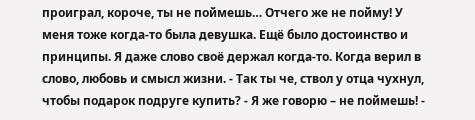проиграл, короче, ты не поймешь… Отчего же не пойму! У меня тоже когда-то была девушка. Ещё было достоинство и принципы. Я даже слово своё держал когда-то. Когда верил в слово, любовь и смысл жизни. - Так ты че, ствол у отца чухнул, чтобы подарок подруге купить? - Я же говорю – не поймешь! -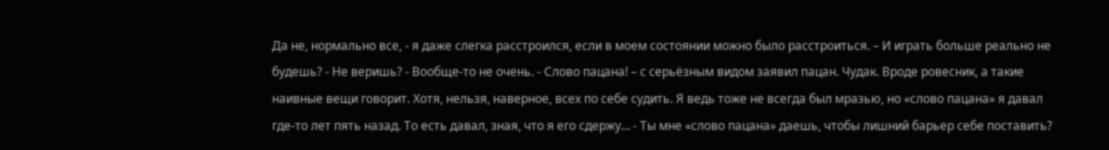Да не, нормально все, - я даже слегка расстроился, если в моем состоянии можно было расстроиться. – И играть больше реально не будешь? - Не веришь? - Вообще-то не очень. - Слово пацана! – с серьёзным видом заявил пацан. Чудак. Вроде ровесник, а такие наивные вещи говорит. Хотя, нельзя, наверное, всех по себе судить. Я ведь тоже не всегда был мразью, но «слово пацана» я давал где-то лет пять назад. То есть давал, зная, что я его сдержу… - Ты мне «слово пацана» даешь, чтобы лишний барьер себе поставить?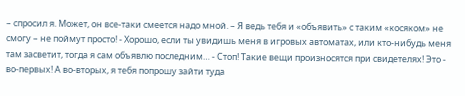– спросил я. Может, он все-таки смеется надо мной. – Я ведь тебя и «объявить» с таким «косяком» не смогу – не поймут просто! - Хорошо, если ты увидишь меня в игровых автоматах, или кто-нибудь меня там засветит, тогда я сам объявлю последним… - Стоп! Такие вещи произносятся при свидетелях! Это - во-первых! А во-вторых, я тебя попрошу зайти туда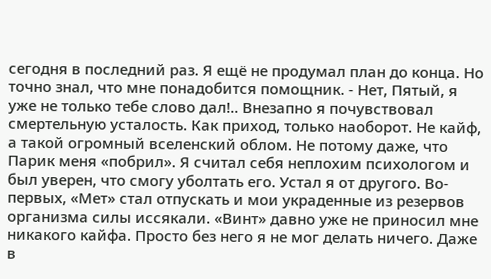сегодня в последний раз. Я ещё не продумал план до конца. Но точно знал, что мне понадобится помощник. - Нет, Пятый, я уже не только тебе слово дал!.. Внезапно я почувствовал смертельную усталость. Как приход, только наоборот. Не кайф, а такой огромный вселенский облом. Не потому даже, что Парик меня «побрил». Я считал себя неплохим психологом и был уверен, что смогу уболтать его. Устал я от другого. Во-первых, «Мет» стал отпускать и мои украденные из резервов организма силы иссякали. «Винт» давно уже не приносил мне никакого кайфа. Просто без него я не мог делать ничего. Даже в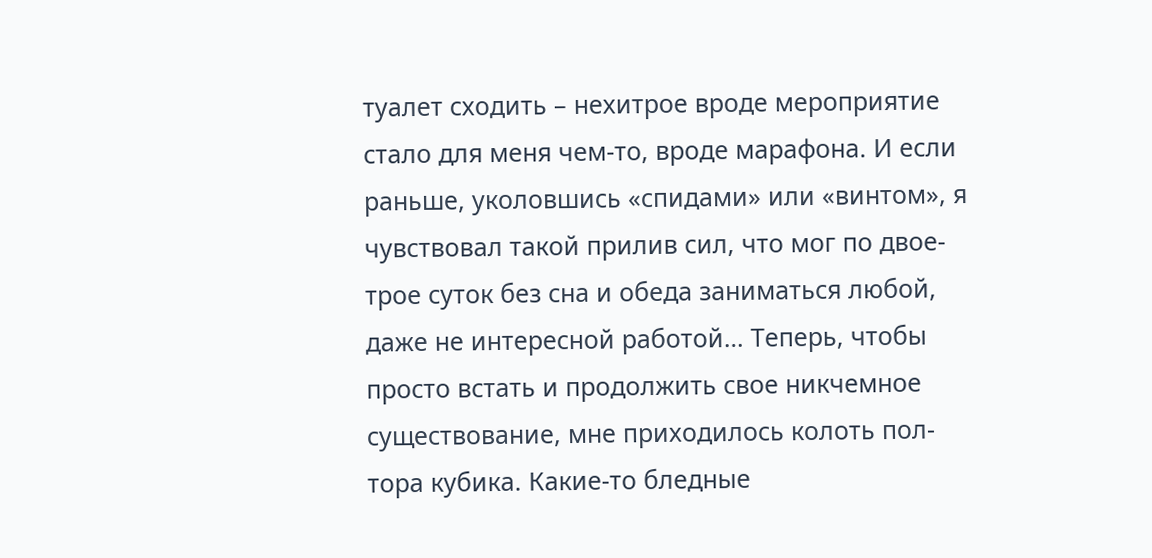туалет сходить – нехитрое вроде мероприятие стало для меня чем-то, вроде марафона. И если раньше, уколовшись «спидами» или «винтом», я чувствовал такой прилив сил, что мог по двое-трое суток без сна и обеда заниматься любой, даже не интересной работой… Теперь, чтобы просто встать и продолжить свое никчемное существование, мне приходилось колоть пол-тора кубика. Какие-то бледные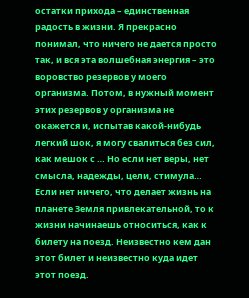остатки прихода – единственная радость в жизни. Я прекрасно понимал, что ничего не дается просто так, и вся эта волшебная энергия – это воровство резервов у моего организма. Потом, в нужный момент этих резервов у организма не окажется и, испытав какой-нибудь легкий шок, я могу свалиться без сил, как мешок с … Но если нет веры, нет смысла, надежды, цели, стимула… Если нет ничего, что делает жизнь на планете Земля привлекательной, то к жизни начинаешь относиться, как к билету на поезд. Неизвестно кем дан этот билет и неизвестно куда идет этот поезд.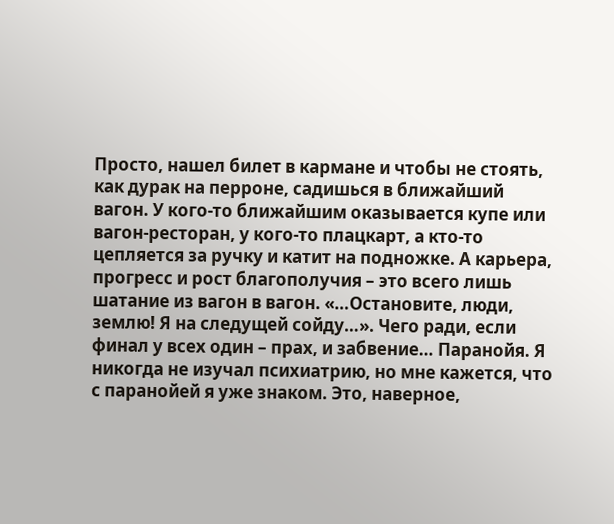Просто, нашел билет в кармане и чтобы не стоять, как дурак на перроне, садишься в ближайший вагон. У кого-то ближайшим оказывается купе или вагон-ресторан, у кого-то плацкарт, а кто-то цепляется за ручку и катит на подножке. А карьера, прогресс и рост благополучия – это всего лишь шатание из вагон в вагон. «…Остановите, люди, землю! Я на следущей сойду…». Чего ради, если финал у всех один – прах, и забвение… Паранойя. Я никогда не изучал психиатрию, но мне кажется, что с паранойей я уже знаком. Это, наверное,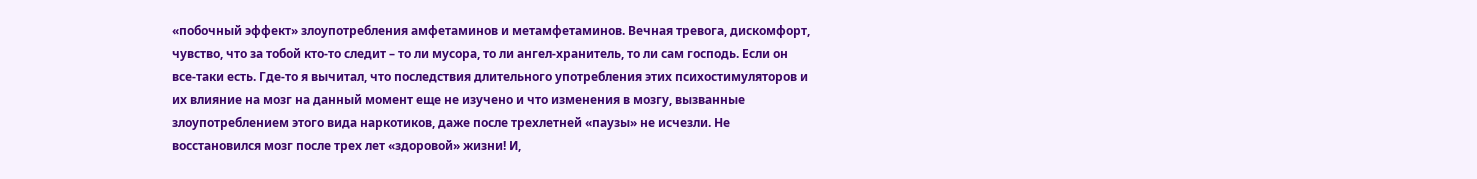«побочный эффект» злоупотребления амфетаминов и метамфетаминов. Вечная тревога, дискомфорт, чувство, что за тобой кто-то следит – то ли мусора, то ли ангел-хранитель, то ли сам господь. Если он все-таки есть. Где-то я вычитал, что последствия длительного употребления этих психостимуляторов и их влияние на мозг на данный момент еще не изучено и что изменения в мозгу, вызванные злоупотреблением этого вида наркотиков, даже после трехлетней «паузы» не исчезли. Не восстановился мозг после трех лет «здоровой» жизни! И,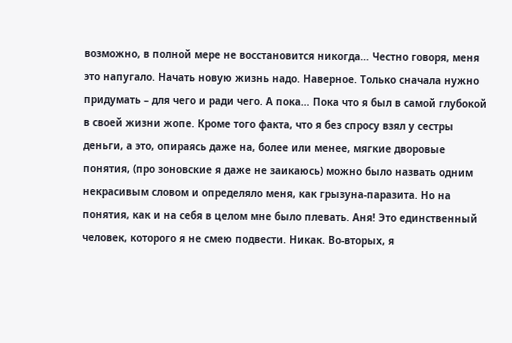возможно, в полной мере не восстановится никогда… Честно говоря, меня это напугало. Начать новую жизнь надо. Наверное. Только сначала нужно придумать – для чего и ради чего. А пока… Пока что я был в самой глубокой в своей жизни жопе. Кроме того факта, что я без спросу взял у сестры деньги, а это, опираясь даже на, более или менее, мягкие дворовые понятия, (про зоновские я даже не заикаюсь) можно было назвать одним некрасивым словом и определяло меня, как грызуна-паразита. Но на понятия, как и на себя в целом мне было плевать. Аня! Это единственный человек, которого я не смею подвести. Никак. Во-вторых, я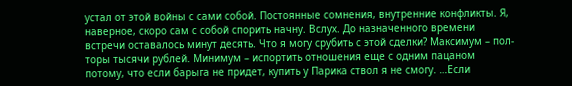устал от этой войны с сами собой. Постоянные сомнения, внутренние конфликты. Я, наверное, скоро сам с собой спорить начну. Вслух. До назначенного времени встречи оставалось минут десять. Что я могу срубить с этой сделки? Максимум – пол-торы тысячи рублей. Минимум – испортить отношения еще с одним пацаном потому, что если барыга не придет, купить у Парика ствол я не смогу. …Если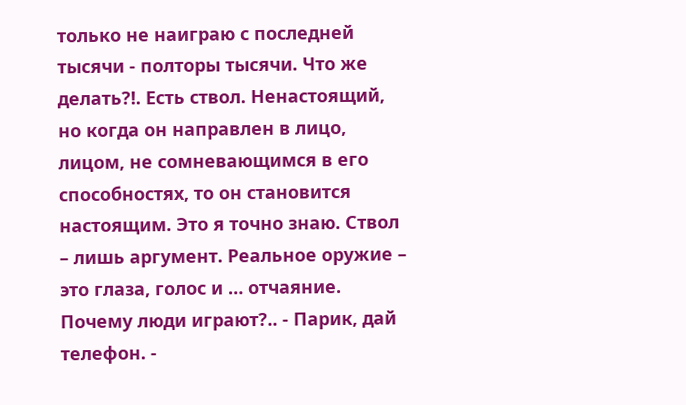только не наиграю с последней тысячи - полторы тысячи. Что же делать?!. Есть ствол. Ненастоящий, но когда он направлен в лицо, лицом, не сомневающимся в его способностях, то он становится настоящим. Это я точно знаю. Ствол – лишь аргумент. Реальное оружие – это глаза, голос и … отчаяние. Почему люди играют?.. - Парик, дай телефон. -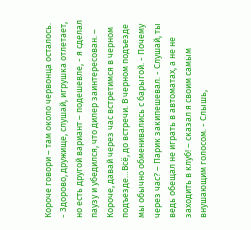Короче говори – там около червонца осталось. - Здорово, дружище, слушай, игрушка отлетает, но есть другой вариант – подешевле, - я сделал паузу и убедился, что дилер заинтересован. – Короче, давай через час встретимся в черном подъезде…Всё, до встречи. В черном подъезде мы обычно обменивались с барыгой. - Почему через час? – Парик закипешевал. - Слушай, ты ведь обещал не играть в автоматах, а не не заходить в клуб! – сказал я своим самым внушающим голосом. - Слышь,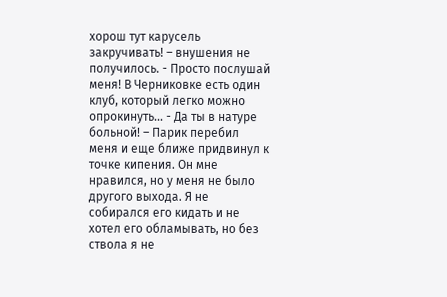хорош тут карусель закручивать! – внушения не получилось. - Просто послушай меня! В Черниковке есть один клуб, который легко можно опрокинуть… - Да ты в натуре больной! – Парик перебил меня и еще ближе придвинул к точке кипения. Он мне нравился, но у меня не было другого выхода. Я не собирался его кидать и не хотел его обламывать, но без ствола я не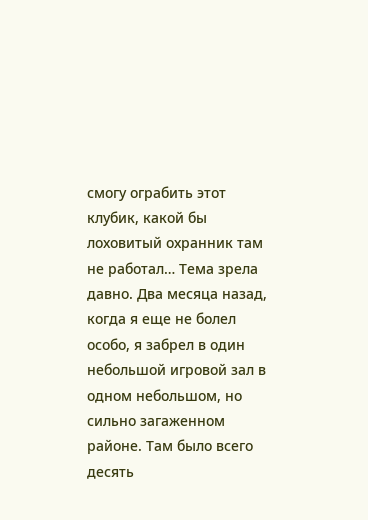смогу ограбить этот клубик, какой бы лоховитый охранник там не работал… Тема зрела давно. Два месяца назад, когда я еще не болел особо, я забрел в один небольшой игровой зал в одном небольшом, но сильно загаженном районе. Там было всего десять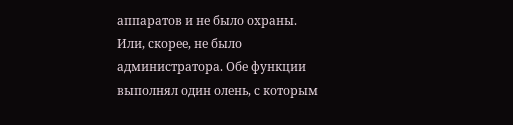аппаратов и не было охраны. Или, скорее, не было администратора. Обе функции выполнял один олень, с которым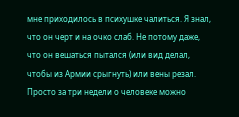мне приходилось в психушке чалиться. Я знал, что он черт и на очко слаб. Не потому даже, что он вешаться пытался (или вид делал, чтобы из Армии срыгнуть) или вены резал. Просто за три недели о человеке можно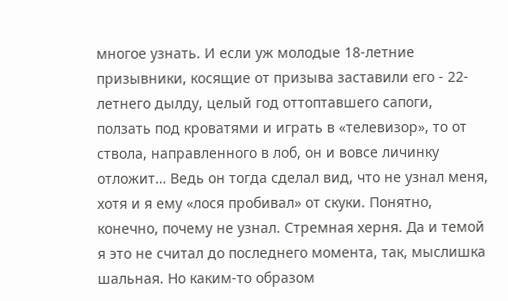многое узнать. И если уж молодые 18-летние призывники, косящие от призыва заставили его - 22-летнего дылду, целый год оттоптавшего сапоги, ползать под кроватями и играть в «телевизор», то от ствола, направленного в лоб, он и вовсе личинку отложит… Ведь он тогда сделал вид, что не узнал меня, хотя и я ему «лося пробивал» от скуки. Понятно, конечно, почему не узнал. Стремная херня. Да и темой я это не считал до последнего момента, так, мыслишка шальная. Но каким-то образом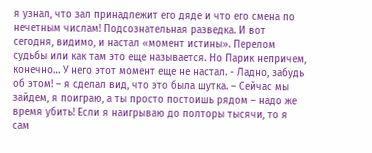я узнал, что зал принадлежит его дяде и что его смена по нечетным числам! Подсознательная разведка. И вот сегодня, видимо, и настал «момент истины». Перелом судьбы или как там это еще называется. Но Парик непричем, конечно… У него этот момент еще не настал. - Ладно, забудь об этом! – я сделал вид, что это была шутка. – Сейчас мы зайдем, я поиграю, а ты просто постоишь рядом – надо же время убить! Если я наигрываю до полторы тысячи, то я сам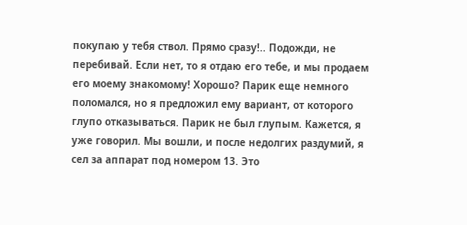покупаю у тебя ствол. Прямо сразу!.. Подожди, не перебивай. Если нет, то я отдаю его тебе, и мы продаем его моему знакомому! Хорошо? Парик еще немного поломался, но я предложил ему вариант, от которого глупо отказываться. Парик не был глупым. Кажется, я уже говорил. Мы вошли, и после недолгих раздумий, я сел за аппарат под номером 13. Это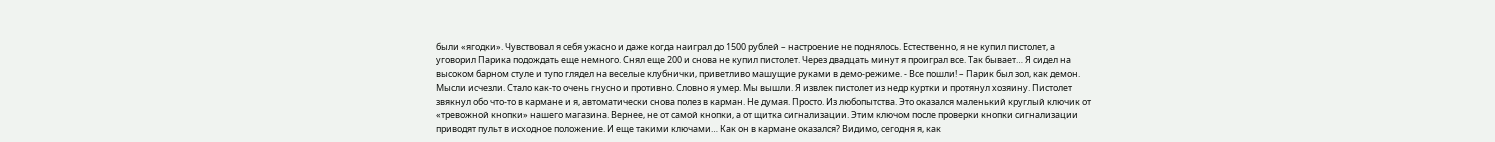были «ягодки». Чувствовал я себя ужасно и даже когда наиграл до 1500 рублей – настроение не поднялось. Естественно, я не купил пистолет, а уговорил Парика подождать еще немного. Снял еще 200 и снова не купил пистолет. Через двадцать минут я проиграл все. Так бывает… Я сидел на высоком барном стуле и тупо глядел на веселые клубнички, приветливо машущие руками в демо-режиме. - Все пошли! – Парик был зол, как демон. Мысли исчезли. Стало как-то очень гнусно и противно. Словно я умер. Мы вышли. Я извлек пистолет из недр куртки и протянул хозяину. Пистолет звякнул обо что-то в кармане и я, автоматически снова полез в карман. Не думая. Просто. Из любопытства. Это оказался маленький круглый ключик от «тревожной кнопки» нашего магазина. Вернее, не от самой кнопки, а от щитка сигнализации. Этим ключом после проверки кнопки сигнализации приводят пульт в исходное положение. И еще такими ключами… Как он в кармане оказался? Видимо, сегодня я, как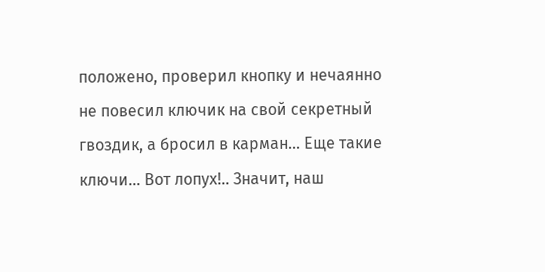положено, проверил кнопку и нечаянно не повесил ключик на свой секретный гвоздик, а бросил в карман… Еще такие ключи… Вот лопух!.. Значит, наш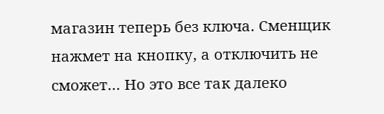магазин теперь без ключа. Сменщик нажмет на кнопку, а отключить не сможет… Но это все так далеко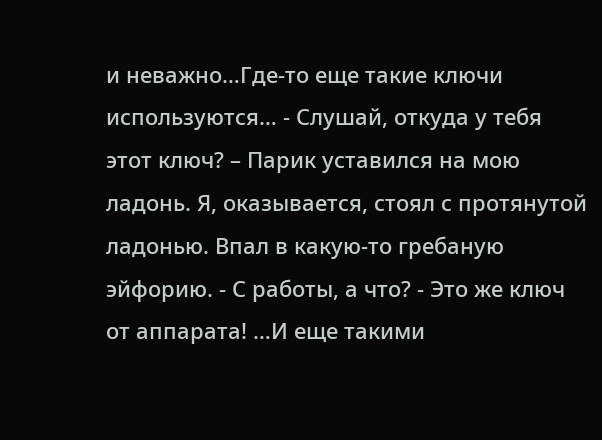и неважно…Где-то еще такие ключи используются… - Слушай, откуда у тебя этот ключ? – Парик уставился на мою ладонь. Я, оказывается, стоял с протянутой ладонью. Впал в какую-то гребаную эйфорию. - С работы, а что? - Это же ключ от аппарата! …И еще такими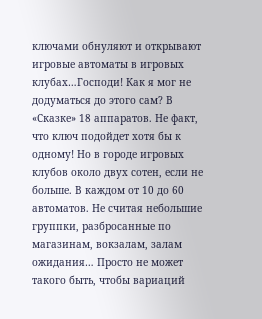ключами обнуляют и открывают игровые автоматы в игровых клубах…Господи! Как я мог не додуматься до этого сам? В «Сказке» 18 аппаратов. Не факт, что ключ подойдет хотя бы к одному! Но в городе игровых клубов около двух сотен, если не больше. В каждом от 10 до 60 автоматов. Не считая небольшие группки, разбросанные по магазинам, вокзалам, залам ожидания… Просто не может такого быть, чтобы вариаций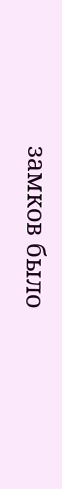замков было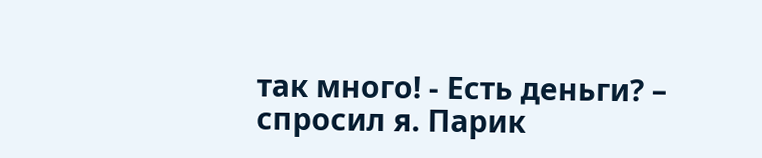так много! - Есть деньги? – спросил я. Парик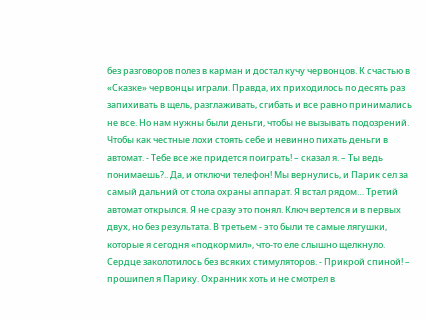без разговоров полез в карман и достал кучу червонцов. К счастью в «Сказке» червонцы играли. Правда, их приходилось по десять раз запихивать в щель, разглаживать, сгибать и все равно принимались не все. Но нам нужны были деньги, чтобы не вызывать подозрений. Чтобы как честные лохи стоять себе и невинно пихать деньги в автомат. - Тебе все же придется поиграть! – сказал я. – Ты ведь понимаешь?.. Да, и отключи телефон! Мы вернулись, и Парик сел за самый дальний от стола охраны аппарат. Я встал рядом… Третий автомат открылся. Я не сразу это понял. Ключ вертелся и в первых двух, но без результата. В третьем - это были те самые лягушки, которые я сегодня «подкормил», что-то еле слышно щелкнуло. Сердце заколотилось без всяких стимуляторов. - Прикрой спиной! – прошипел я Парику. Охранник хоть и не смотрел в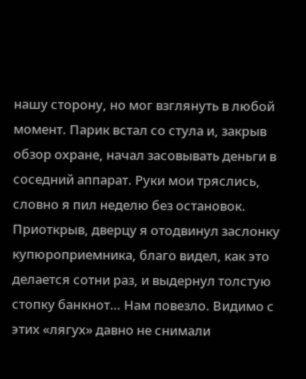нашу сторону, но мог взглянуть в любой момент. Парик встал со стула и, закрыв обзор охране, начал засовывать деньги в соседний аппарат. Руки мои тряслись, словно я пил неделю без остановок. Приоткрыв, дверцу я отодвинул заслонку купюроприемника, благо видел, как это делается сотни раз, и выдернул толстую стопку банкнот… Нам повезло. Видимо с этих «лягух» давно не снимали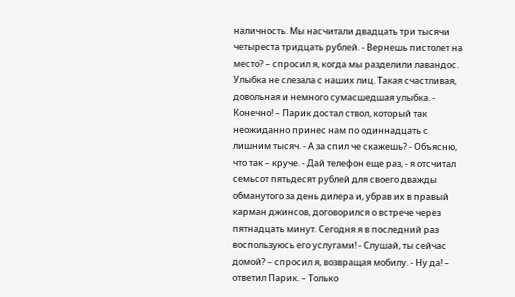наличность. Мы насчитали двадцать три тысячи четыреста тридцать рублей. - Вернешь пистолет на место? – спросил я, когда мы разделили лавандос. Улыбка не слезала с наших лиц. Такая счастливая, довольная и немного сумасшедшая улыбка. - Конечно! – Парик достал ствол, который так неожиданно принес нам по одиннадцать с лишним тысяч. - А за спил че скажешь? - Объясню, что так – круче. - Дай телефон еще раз, - я отсчитал семьсот пятьдесят рублей для своего дважды обманутого за день дилера и, убрав их в правый карман джинсов, договорился о встрече через пятнадцать минут. Сегодня я в последний раз воспользуюсь его услугами! - Слушай, ты сейчас домой? – спросил я, возвращая мобилу. - Ну да! – ответил Парик. – Только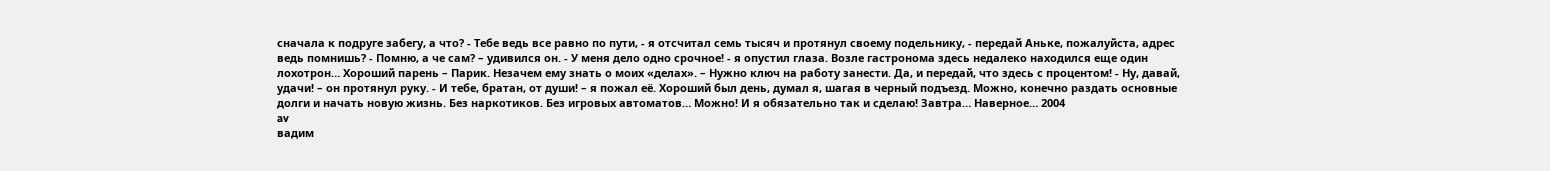сначала к подруге забегу, а что? - Тебе ведь все равно по пути, - я отсчитал семь тысяч и протянул своему подельнику, - передай Аньке, пожалуйста, адрес ведь помнишь? - Помню, а че сам? – удивился он. - У меня дело одно срочное! - я опустил глаза. Возле гастронома здесь недалеко находился еще один лохотрон… Хороший парень – Парик. Незачем ему знать о моих «делах». – Нужно ключ на работу занести. Да, и передай, что здесь с процентом! - Ну, давай, удачи! – он протянул руку. - И тебе, братан, от души! – я пожал её. Хороший был день, думал я, шагая в черный подъезд. Можно, конечно раздать основные долги и начать новую жизнь. Без наркотиков. Без игровых автоматов… Можно! И я обязательно так и сделаю! Завтра… Наверное… 2004
av
вадим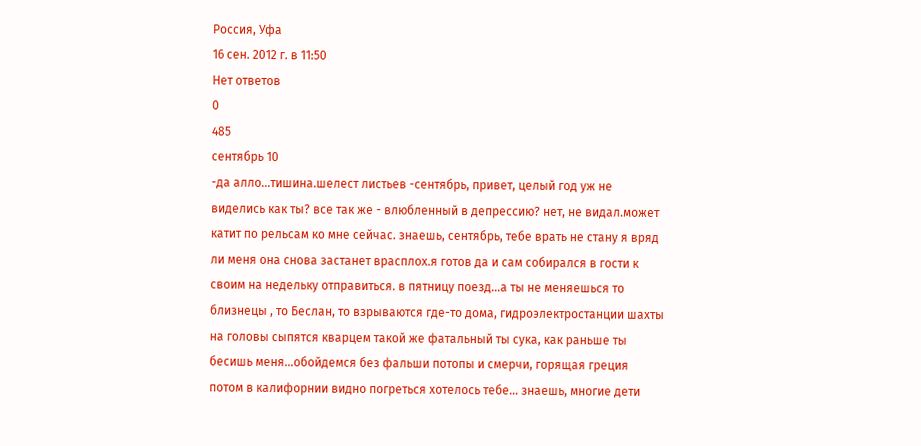Россия, Уфа
16 сен. 2012 г. в 11:50
Нет ответов
0
485
сентябрь 10
-да алло...тишина.шелест листьев -сентябрь, привет, целый год уж не виделись как ты? все так же - влюбленный в депрессию? нет, не видал.может катит по рельсам ко мне сейчас. знаешь, сентябрь, тебе врать не стану я вряд ли меня она снова застанет врасплох.я готов да и сам собирался в гости к своим на недельку отправиться. в пятницу поезд...а ты не меняешься то близнецы , то Беслан, то взрываются где-то дома, гидроэлектростанции шахты на головы сыпятся кварцем такой же фатальный ты сука, как раньше ты бесишь меня...обойдемся без фальши потопы и смерчи, горящая греция потом в калифорнии видно погреться хотелось тебе... знаешь, многие дети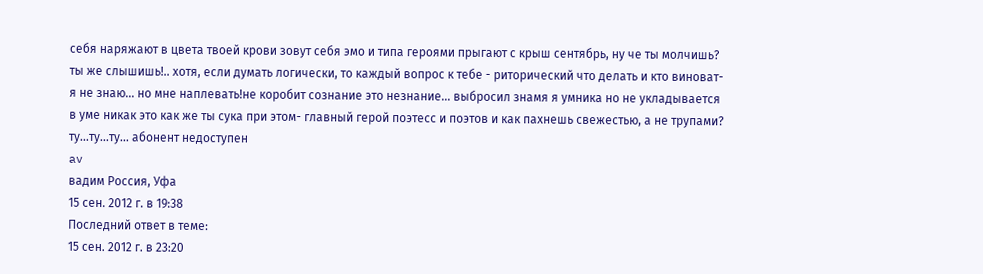себя наряжают в цвета твоей крови зовут себя эмо и типа героями прыгают с крыш сентябрь, ну че ты молчишь? ты же слышишь!.. хотя, если думать логически, то каждый вопрос к тебе - риторический что делать и кто виноват- я не знаю... но мне наплевать!не коробит сознание это незнание... выбросил знамя я умника но не укладывается в уме никак это как же ты сука при этом- главный герой поэтесс и поэтов и как пахнешь свежестью, а не трупами? ту...ту...ту... абонент недоступен
av
вадим Россия, Уфа
15 сен. 2012 г. в 19:38
Последний ответ в теме:
15 сен. 2012 г. в 23:20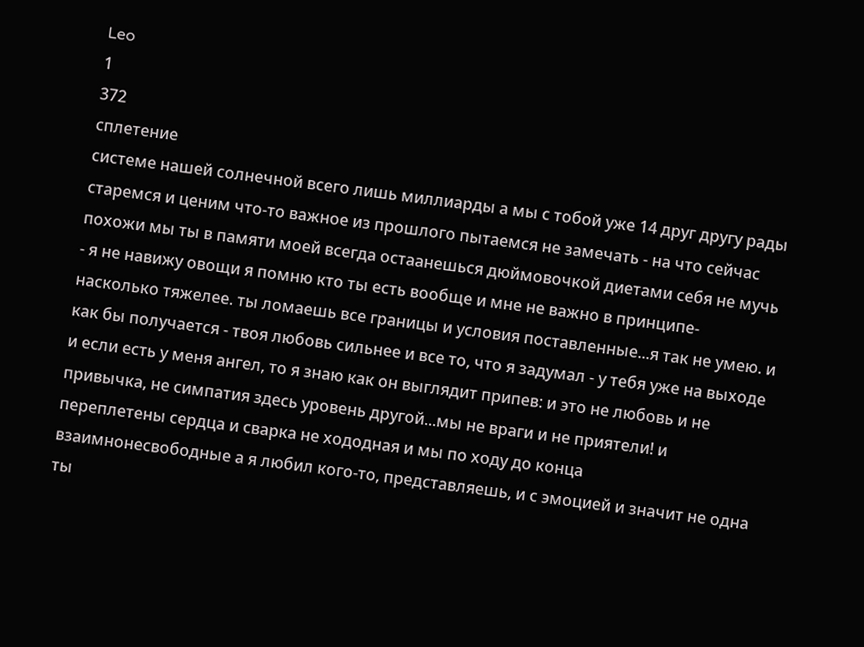Leo
1
372
сплетение
системе нашей солнечной всего лишь миллиарды а мы с тобой уже 14 друг другу рады старемся и ценим что-то важное из прошлого пытаемся не замечать - на что сейчас похожи мы ты в памяти моей всегда остаанешься дюймовочкой диетами себя не мучь - я не навижу овощи я помню кто ты есть вообще и мне не важно в принципе- насколько тяжелее. ты ломаешь все границы и условия поставленные...я так не умею. и как бы получается - твоя любовь сильнее и все то, что я задумал - у тебя уже на выходе и если есть у меня ангел, то я знаю как он выглядит припев: и это не любовь и не привычка, не симпатия здесь уровень другой...мы не враги и не приятели! и переплетены сердца и сварка не хододная и мы по ходу до конца взаимнонесвободные а я любил кого-то, представляешь, и с эмоцией и значит не одна ты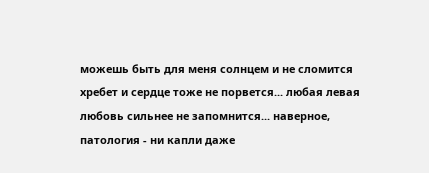можешь быть для меня солнцем и не сломится хребет и сердце тоже не порвется... любая левая любовь сильнее не запомнится... наверное, патология - ни капли даже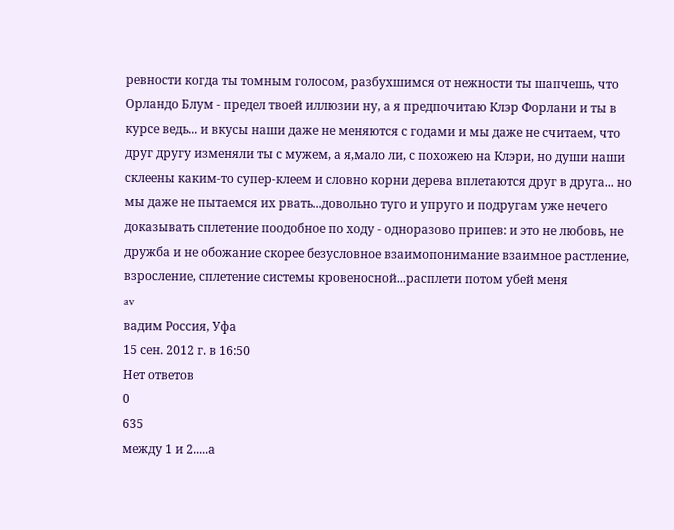ревности когда ты томным голосом, разбухшимся от нежности ты шапчешь, что Орландо Блум - предел твоей иллюзии ну, а я предпочитаю Клэр Форлани и ты в курсе ведь... и вкусы наши даже не меняются с годами и мы даже не считаем, что друг другу изменяли ты с мужем, а я,мало ли, с похожею на Клэри, но души наши склеены каким-то супер-клеем и словно корни дерева вплетаются друг в друга... но мы даже не пытаемся их рвать...довольно туго и упруго и подругам уже нечего доказывать сплетение поодобное по ходу - одноразово припев: и это не любовь, не дружба и не обожание скорее безусловное взаимопонимание взаимное растление, взросление, сплетение системы кровеносной...расплети потом убей меня
av
вадим Россия, Уфа
15 сен. 2012 г. в 16:50
Нет ответов
0
635
между 1 и 2.....а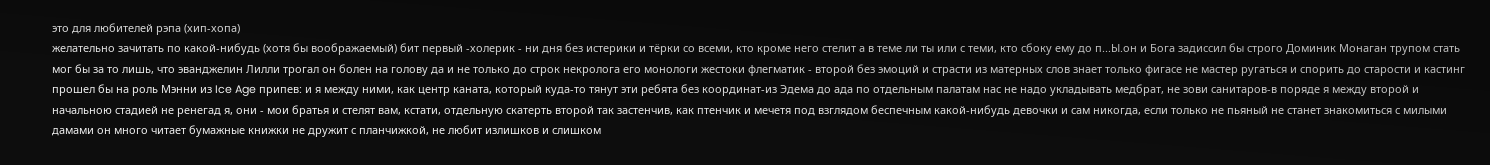это для любителей рэпа (хип-хопа)
желательно зачитать по какой-нибудь (хотя бы воображаемый) бит первый -холерик - ни дня без истерики и тёрки со всеми, кто кроме него стелит а в теме ли ты или с теми, кто сбоку ему до п...Ы.он и Бога задиссил бы строго Доминик Монаган трупом стать мог бы за то лишь, что эванджелин Лилли трогал он болен на голову да и не только до строк некролога его монологи жестоки флегматик - второй без эмоций и страсти из матерных слов знает только фигасе не мастер ругаться и спорить до старости и кастинг прошел бы на роль Мэнни из Ice Age припев: и я между ними, как центр каната, который куда-то тянут эти ребята без координат-из Эдема до ада по отдельным палатам нас не надо укладывать медбрат, не зови санитаров-в поряде я между второй и начальною стадией не ренегад я, они - мои братья и стелят вам, кстати, отдельную скатерть второй так застенчив, как птенчик и мечетя под взглядом беспечным какой-нибудь девочки и сам никогда, если только не пьяный не станет знакомиться с милыми дамами он много читает бумажные книжки не дружит с планчижкой, не любит излишков и слишком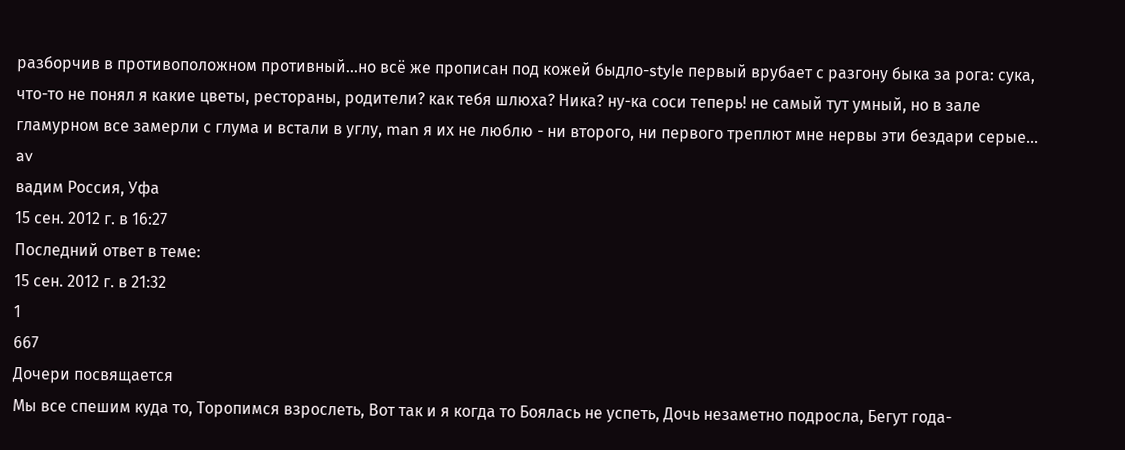разборчив в противоположном противный...но всё же прописан под кожей быдло-style первый врубает с разгону быка за рога: сука, что-то не понял я какие цветы, рестораны, родители? как тебя шлюха? Ника? ну-ка соси теперь! не самый тут умный, но в зале гламурном все замерли с глума и встали в углу, man я их не люблю - ни второго, ни первого треплют мне нервы эти бездари серые...
av
вадим Россия, Уфа
15 сен. 2012 г. в 16:27
Последний ответ в теме:
15 сен. 2012 г. в 21:32
1
667
Дочери посвящается
Мы все спешим куда то, Торопимся взрослеть, Вот так и я когда то Боялась не успеть, Дочь незаметно подросла, Бегут года-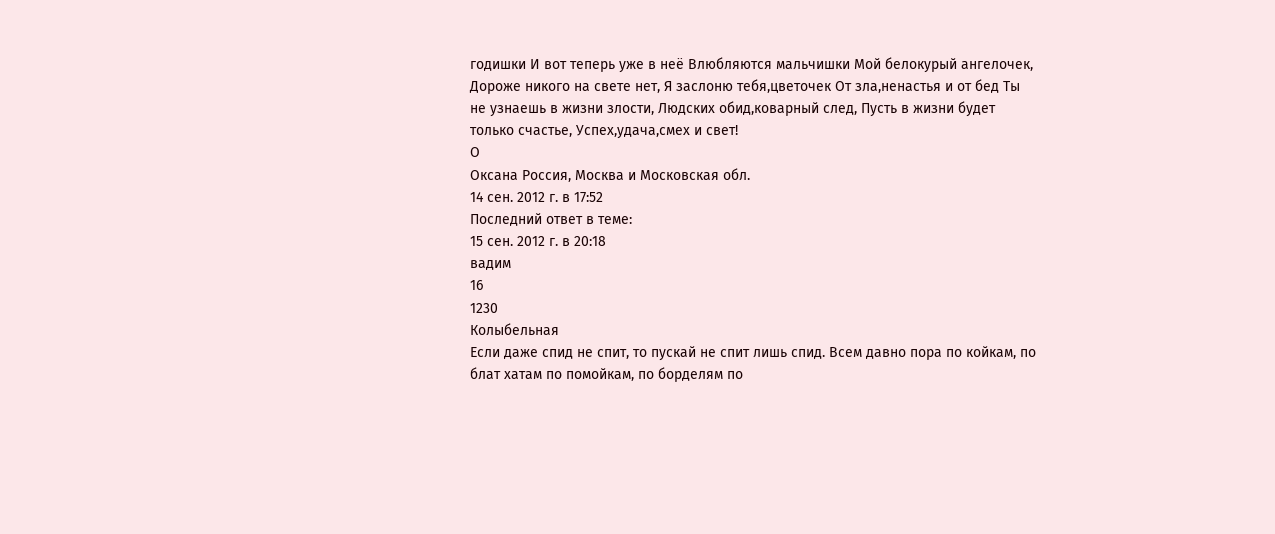годишки И вот теперь уже в неё Влюбляются мальчишки Мой белокурый ангелочек, Дороже никого на свете нет, Я заслоню тебя,цветочек От зла,ненастья и от бед Ты не узнаешь в жизни злости, Людских обид,коварный след, Пусть в жизни будет только счастье, Успех,удача,смех и свет!
O
Oксана Россия, Москва и Московская обл.
14 сен. 2012 г. в 17:52
Последний ответ в теме:
15 сен. 2012 г. в 20:18
вадим
16
1230
Колыбельная
Если даже спид не спит, то пускай не спит лишь спид. Всем давно пора по койкам, по блат хатам по помойкам, по борделям по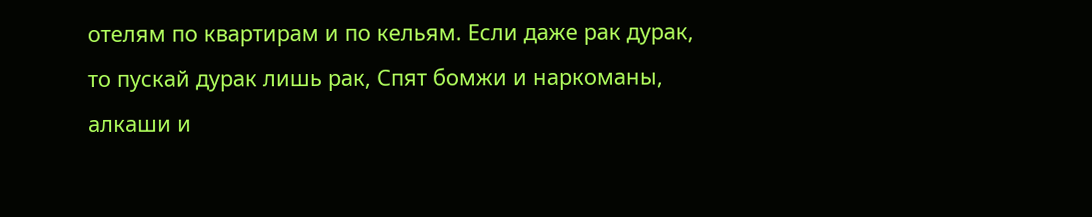отелям по квартирам и по кельям. Если даже рак дурак, то пускай дурак лишь рак, Спят бомжи и наркоманы, алкаши и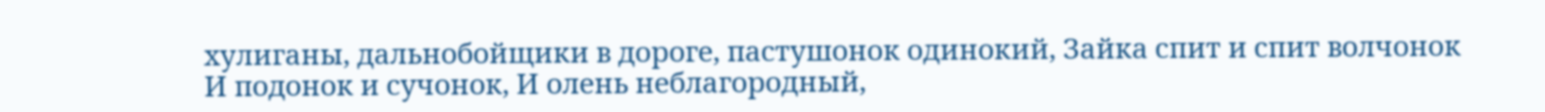хулиганы, дальнобойщики в дороге, пастушонок одинокий, Зайка спит и спит волчонок И подонок и сучонок, И олень неблагородный,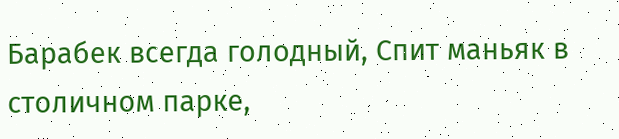Барабек всегда голодный, Спит маньяк в столичном парке,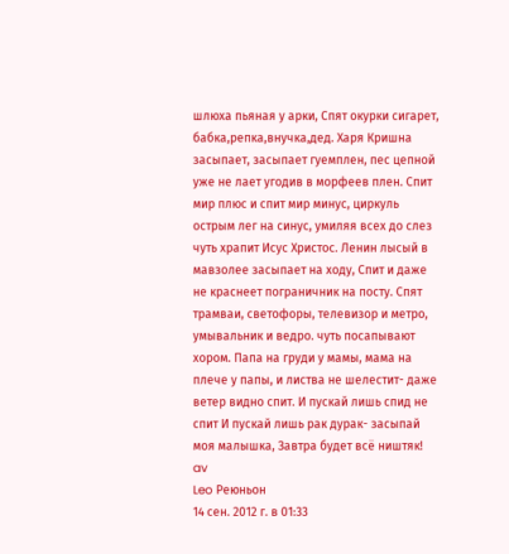шлюха пьяная у арки, Спят окурки сигарет, бабка,репка,внучка,дед. Харя Кришна засыпает, засыпает гуемплен, пес цепной уже не лает угодив в морфеев плен. Спит мир плюс и спит мир минус, циркуль острым лег на синус, умиляя всех до слез чуть храпит Исус Христос. Ленин лысый в мавзолее засыпает на ходу, Спит и даже не краснеет пограничник на посту. Спят трамваи, светофоры, телевизор и метро, умывальник и ведро. чуть посапывают хором. Папа на груди у мамы, мама на плече у папы, и листва не шелестит- даже ветер видно спит. И пускай лишь спид не спит И пускай лишь рак дурак- засыпай моя малышка, Завтра будет всё ништяк!
av
Leo Реюньон
14 сен. 2012 г. в 01:33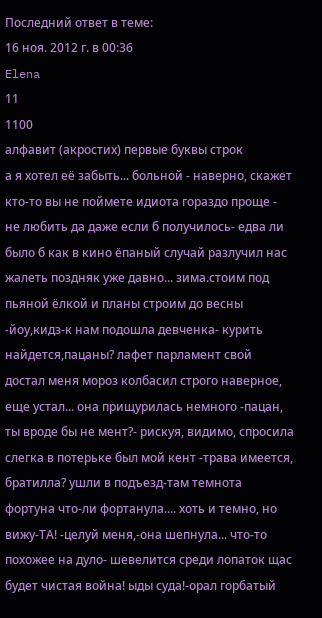Последний ответ в теме:
16 ноя. 2012 г. в 00:36
Elena
11
1100
алфавит (акростих) первые буквы строк
а я хотел её забыть... больной - наверно, скажет кто-то вы не поймете идиота гораздо проще - не любить да даже если б получилось- едва ли было б как в кино ёпаный случай разлучил нас жалеть поздняк уже давно... зима.стоим под пьяной ёлкой и планы строим до весны -йоу,кидз-к нам подошла девченка- курить найдется,пацаны? лафет парламент свой достал меня мороз колбасил строго наверное, еще устал... она прищурилась немного -пацан, ты вроде бы не мент?- рискуя, видимо, спросила слегка в потерьке был мой кент -трава имеется, братилла? ушли в подъезд-там темнота фортуна что-ли фортанула.... хоть и темно, но вижу-ТА! -целуй меня,-она шепнула... что-то похожее на дуло- шевелится среди лопаток щас будет чистая война! ыды суда!-орал горбатый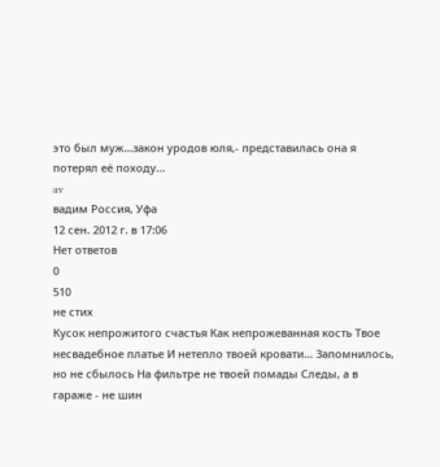это был муж...закон уродов юля,- представилась она я потерял её походу...
av
вадим Россия, Уфа
12 сен. 2012 г. в 17:06
Нет ответов
0
510
не стих
Кусок непрожитого счастья Как непрожеванная кость Твое несвадебное платье И нетепло твоей кровати… Запомнилось, но не сбылось На фильтре не твоей помады Следы, а в гараже - не шин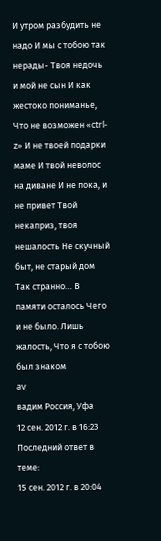И утром разбудить не надо И мы с тобою так нерады- Твоя недочь и мой не сын И как жестоко пониманье, Что не возможен «ctrl-z» И не твоей подарки маме И твой неволос на диване И не пока, и не привет Твой некаприз, твоя нешалость Не скучный быт, не старый дом Так странно… В памяти осталось Чего и не было. Лишь жалость, Что я с тобою был знаком
av
вадим Россия, Уфа
12 сен. 2012 г. в 16:23
Последний ответ в теме:
15 сен. 2012 г. в 20:04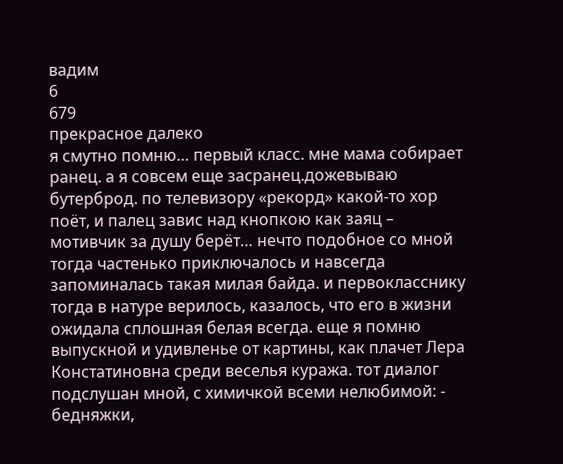вадим
6
679
прекрасное далеко
я смутно помню… первый класс. мне мама собирает ранец. а я совсем еще засранец.дожевываю бутерброд. по телевизору «рекорд» какой-то хор поёт, и палец завис над кнопкою как заяц – мотивчик за душу берёт… нечто подобное со мной тогда частенько приключалось и навсегда запоминалась такая милая байда. и первокласснику тогда в натуре верилось, казалось, что его в жизни ожидала сплошная белая всегда. еще я помню выпускной и удивленье от картины, как плачет Лера Констатиновна среди веселья куража. тот диалог подслушан мной, с химичкой всеми нелюбимой: - бедняжки,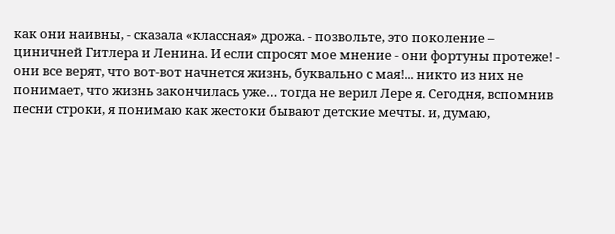как они наивны, - сказала «классная» дрожа. - позвольте, это поколение – циничней Гитлера и Ленина. И если спросят мое мнение - они фортуны протеже! - они все верят, что вот-вот начнется жизнь, буквально с мая!... никто из них не понимает, что жизнь закончилась уже… тогда не верил Лере я. Сегодня, вспомнив песни строки, я понимаю как жестоки бывают детские мечты. и, думаю,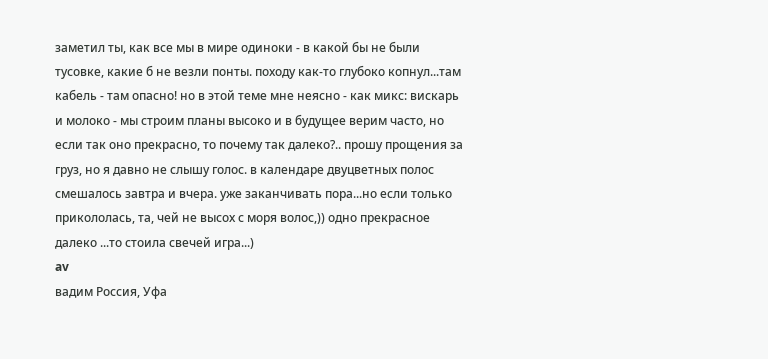заметил ты, как все мы в мире одиноки - в какой бы не были тусовке, какие б не везли понты. походу как-то глубоко копнул...там кабель - там опасно! но в этой теме мне неясно - как микс: вискарь и молоко - мы строим планы высоко и в будущее верим часто, но если так оно прекрасно, то почему так далеко?.. прошу прощения за груз, но я давно не слышу голос. в календаре двуцветных полос смешалось завтра и вчера. уже заканчивать пора...но если только прикололась, та, чей не высох с моря волос,)) одно прекрасное далеко ...то стоила свечей игра...)
av
вадим Россия, Уфа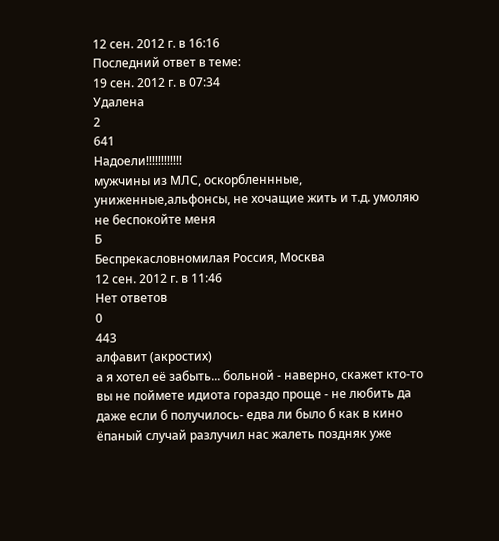12 сен. 2012 г. в 16:16
Последний ответ в теме:
19 сен. 2012 г. в 07:34
Удалена
2
641
Надоели!!!!!!!!!!!!
мужчины из МЛС, оскорбленнные, униженные,альфонсы, не хочащие жить и т.д. умоляю не беспокойте меня
Б
Беспрекасловномилая Россия, Москва
12 сен. 2012 г. в 11:46
Нет ответов
0
443
алфавит (акростих)
а я хотел её забыть... больной - наверно, скажет кто-то вы не поймете идиота гораздо проще - не любить да даже если б получилось- едва ли было б как в кино ёпаный случай разлучил нас жалеть поздняк уже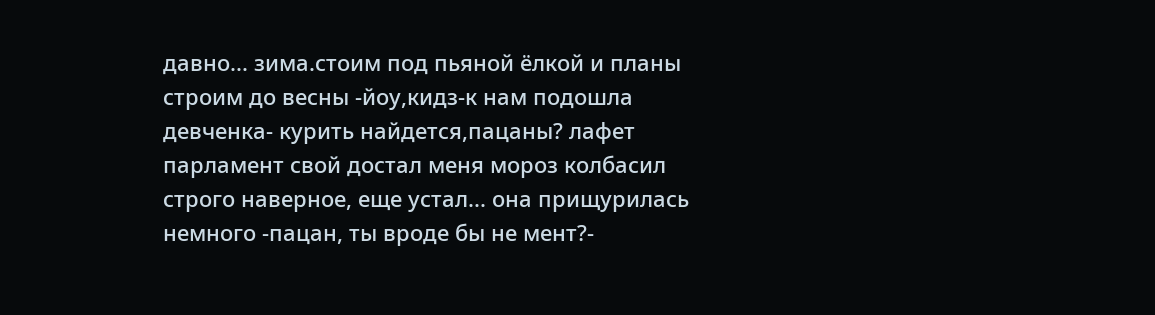давно... зима.стоим под пьяной ёлкой и планы строим до весны -йоу,кидз-к нам подошла девченка- курить найдется,пацаны? лафет парламент свой достал меня мороз колбасил строго наверное, еще устал... она прищурилась немного -пацан, ты вроде бы не мент?-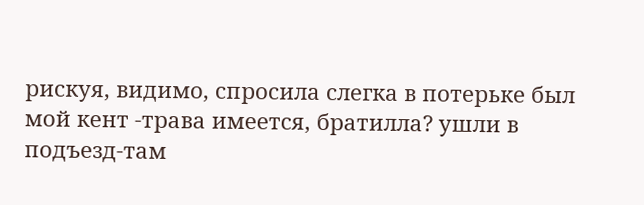рискуя, видимо, спросила слегка в потерьке был мой кент -трава имеется, братилла? ушли в подъезд-там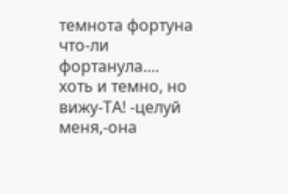темнота фортуна что-ли фортанула.... хоть и темно, но вижу-ТА! -целуй меня,-она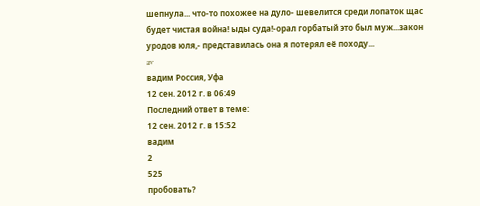шепнула... что-то похожее на дуло- шевелится среди лопаток щас будет чистая война! ыды суда!-орал горбатый это был муж...закон уродов юля,- представилась она я потерял её походу...
av
вадим Россия, Уфа
12 сен. 2012 г. в 06:49
Последний ответ в теме:
12 сен. 2012 г. в 15:52
вадим
2
525
пробовать?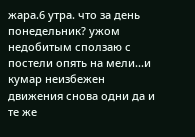жара.6 утра. что за день понедельник? ужом недобитым сползаю с постели опять на мели...и кумар неизбежен движения снова одни да и те же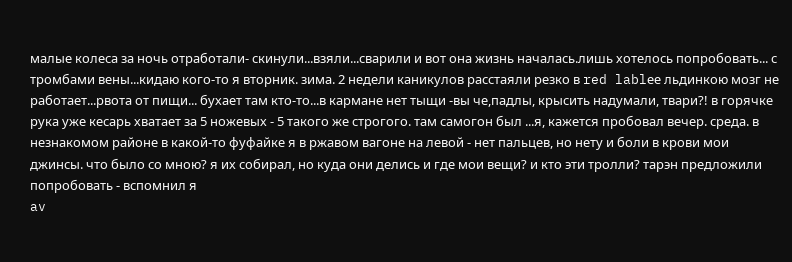малые колеса за ночь отработали- скинули...взяли...сварили и вот она жизнь началась.лишь хотелось попробовать... с тромбами вены...кидаю кого-то я вторник. зима. 2 недели каникулов расстаяли резко в red lablее льдинкою мозг не работает...рвота от пищи... бухает там кто-то...в кармане нет тыщи -вы че,падлы, крысить надумали, твари?! в горячке рука уже кесарь хватает за 5 ножевых - 5 такого же строгого. там самогон был ...я, кажется пробовал вечер. среда. в незнакомом районе в какой-то фуфайке я в ржавом вагоне на левой - нет пальцев, но нету и боли в крови мои джинсы. что было со мною? я их собирал, но куда они делись и где мои вещи? и кто эти тролли? тарэн предложили попробовать - вспомнил я
av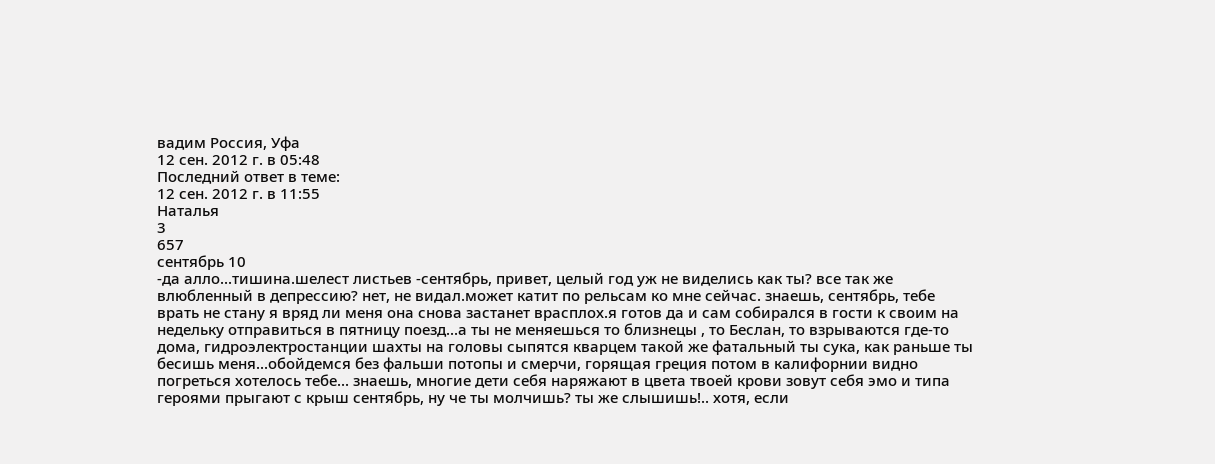вадим Россия, Уфа
12 сен. 2012 г. в 05:48
Последний ответ в теме:
12 сен. 2012 г. в 11:55
Наталья
3
657
сентябрь 10
-да алло...тишина.шелест листьев -сентябрь, привет, целый год уж не виделись как ты? все так же влюбленный в депрессию? нет, не видал.может катит по рельсам ко мне сейчас. знаешь, сентябрь, тебе врать не стану я вряд ли меня она снова застанет врасплох.я готов да и сам собирался в гости к своим на недельку отправиться в пятницу поезд...а ты не меняешься то близнецы , то Беслан, то взрываются где-то дома, гидроэлектростанции шахты на головы сыпятся кварцем такой же фатальный ты сука, как раньше ты бесишь меня...обойдемся без фальши потопы и смерчи, горящая греция потом в калифорнии видно погреться хотелось тебе... знаешь, многие дети себя наряжают в цвета твоей крови зовут себя эмо и типа героями прыгают с крыш сентябрь, ну че ты молчишь? ты же слышишь!.. хотя, если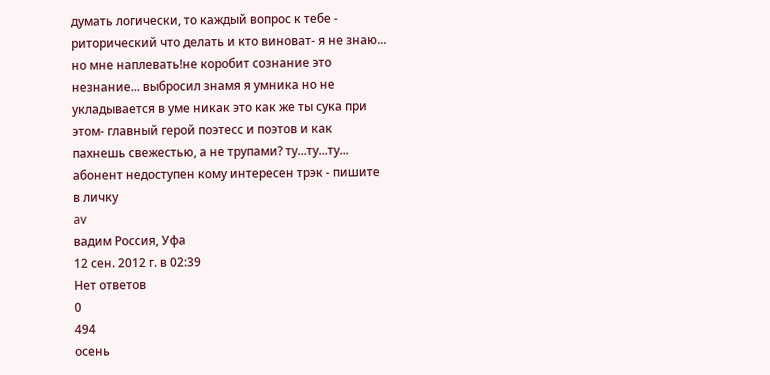думать логически, то каждый вопрос к тебе - риторический что делать и кто виноват- я не знаю... но мне наплевать!не коробит сознание это незнание... выбросил знамя я умника но не укладывается в уме никак это как же ты сука при этом- главный герой поэтесс и поэтов и как пахнешь свежестью, а не трупами? ту...ту...ту... абонент недоступен кому интересен трэк - пишите в личку
av
вадим Россия, Уфа
12 сен. 2012 г. в 02:39
Нет ответов
0
494
осень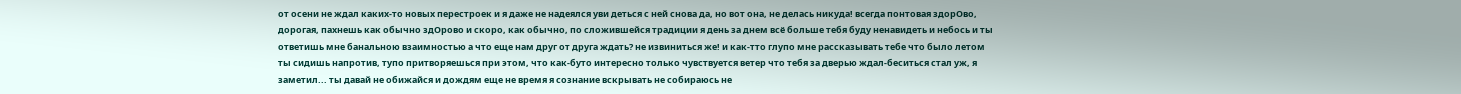от осени не ждал каких-то новых перестроек и я даже не надеялся уви деться с ней снова да, но вот она, не делась никуда! всегда понтовая здорОво, дорогая, пахнешь как обычно здОрово и скоро, как обычно, по сложившейся традиции я день за днем всё больше тебя буду ненавидеть и небось и ты ответишь мне банальною взаимностью а что еще нам друг от друга ждать? не извиниться же! и как-тто глупо мне рассказывать тебе что было летом ты сидишь напротив, тупо притворяешься при этом, что как-буто интересно только чувствуется ветер что тебя за дверью ждал-беситься стал уж, я заметил... ты давай не обижайся и дождям еще не время я сознание вскрывать не собираюсь не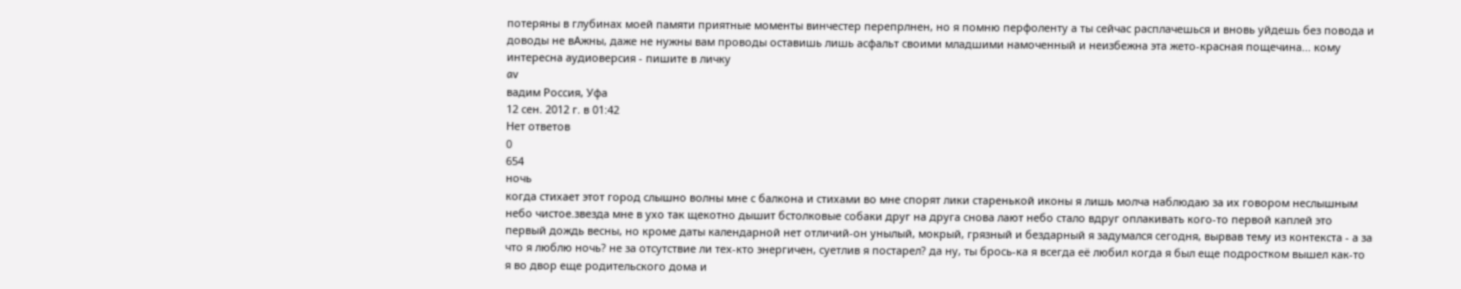потеряны в глубинах моей памяти приятные моменты винчестер перепрлнен, но я помню перфоленту а ты сейчас расплачешься и вновь уйдешь без повода и доводы не вАжны, даже не нужны вам проводы оставишь лишь асфальт своими младшими намоченный и неизбежна эта жето-красная пощечина... кому интересна аудиоверсия - пишите в личку
av
вадим Россия, Уфа
12 сен. 2012 г. в 01:42
Нет ответов
0
654
ночь
когда стихает этот город слышно волны мне с балкона и стихами во мне спорят лики старенькой иконы я лишь молча наблюдаю за их говором неслышным небо чистое.звезда мне в ухо так щекотно дышит бстолковые собаки друг на друга снова лают небо стало вдруг оплакивать кого-то первой каплей это первый дождь весны, но кроме даты календарной нет отличий-он унылый, мокрый, грязный и бездарный я задумался сегодня, вырвав тему из контекста - а за что я люблю ночь? не за отсутствие ли тех-кто энергичен, суетлив я постарел? да ну, ты брось-ка я всегда её любил когда я был еще подростком вышел как-то я во двор еще родительского дома и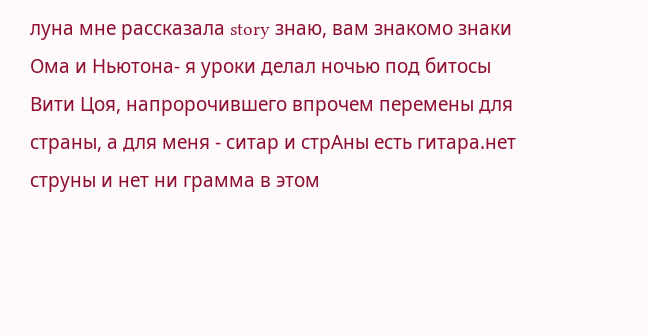луна мне рассказала story знаю, вам знакомо знаки Ома и Ньютона- я уроки делал ночью под битосы Вити Цоя, напророчившего впрочем перемены для страны, а для меня - ситар и стрАны есть гитара.нет струны и нет ни грамма в этом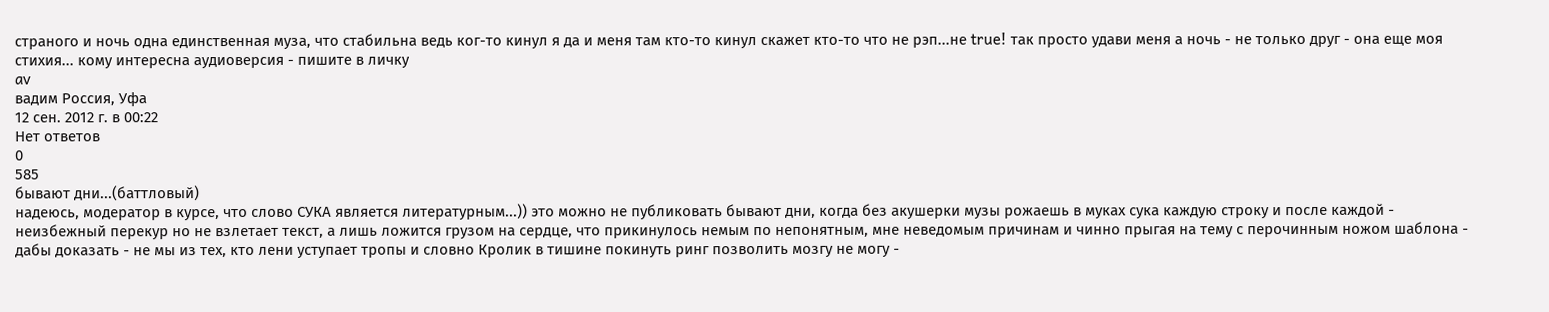страного и ночь одна единственная муза, что стабильна ведь ког-то кинул я да и меня там кто-то кинул скажет кто-то что не рэп...не true! так просто удави меня а ночь - не только друг - она еще моя стихия... кому интересна аудиоверсия - пишите в личку
av
вадим Россия, Уфа
12 сен. 2012 г. в 00:22
Нет ответов
0
585
бывают дни...(баттловый)
надеюсь, модератор в курсе, что слово СУКА является литературным...)) это можно не публиковать бывают дни, когда без акушерки музы рожаешь в муках сука каждую строку и после каждой - неизбежный перекур но не взлетает текст, а лишь ложится грузом на сердце, что прикинулось немым по непонятным, мне неведомым причинам и чинно прыгая на тему с перочинным ножом шаблона - дабы доказать - не мы из тех, кто лени уступает тропы и словно Кролик в тишине покинуть ринг позволить мозгу не могу -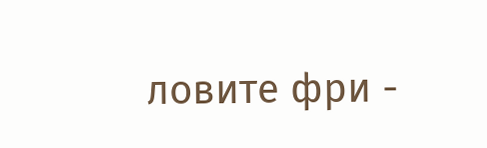ловите фри -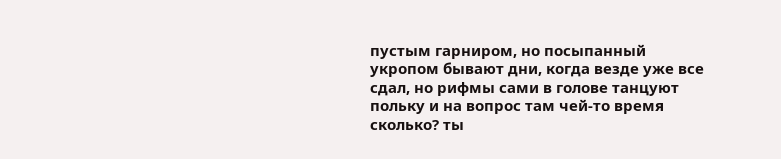пустым гарниром, но посыпанный укропом бывают дни, когда везде уже все сдал, но рифмы сами в голове танцуют польку и на вопрос там чей-то время сколько? ты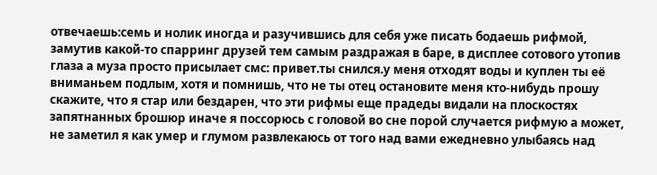отвечаешь:семь и нолик иногда и разучившись для себя уже писать бодаешь рифмой, замутив какой-то спарринг друзей тем самым раздражая в баре, в дисплее сотового утопив глаза а муза просто присылает смс: привет.ты снился.у меня отходят воды и куплен ты её вниманьем подлым, хотя и помнишь, что не ты отец остановите меня кто-нибудь прошу скажите, что я стар или бездарен, что эти рифмы еще прадеды видали на плоскостях запятнанных брошюр иначе я поссорюсь с головой во сне порой случается рифмую а может, не заметил я как умер и глумом развлекаюсь от того над вами ежедневно улыбаясь над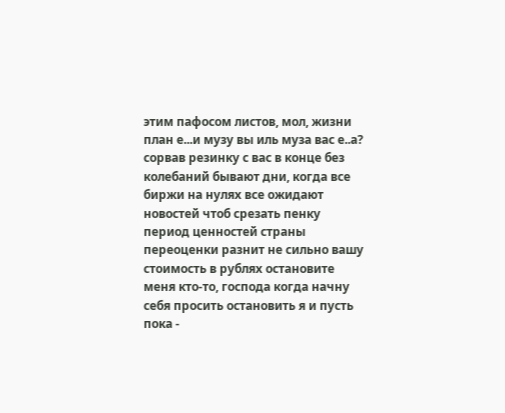этим пафосом листов, мол, жизни план е...и музу вы иль муза вас е..а? сорвав резинку с вас в конце без колебаний бывают дни, когда все биржи на нулях все ожидают новостей чтоб срезать пенку период ценностей страны переоценки разнит не сильно вашу стоимость в рублях остановите меня кто-то, господа когда начну себя просить остановить я и пусть пока -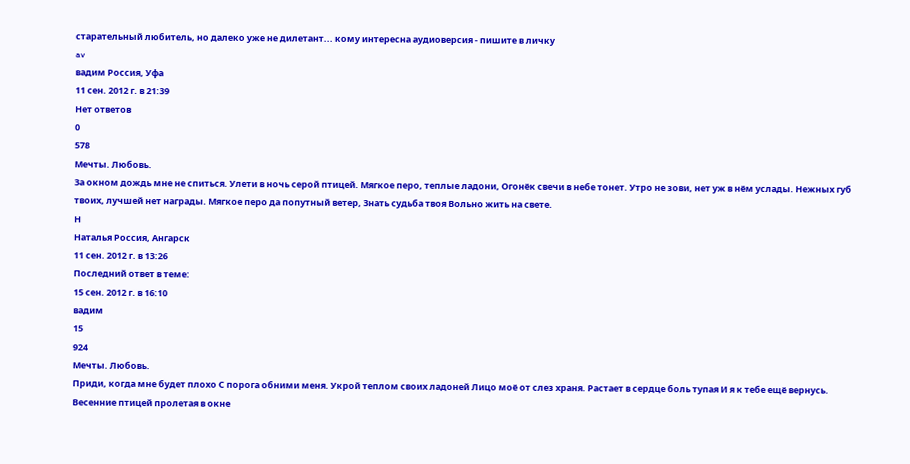старательный любитель, но далеко уже не дилетант... кому интересна аудиоверсия - пишите в личку
av
вадим Россия, Уфа
11 сен. 2012 г. в 21:39
Нет ответов
0
578
Мечты. Любовь.
За окном дождь мне не спиться. Улети в ночь серой птицей. Мягкое перо, теплые ладони, Огонёк свечи в небе тонет. Утро не зови, нет уж в нём услады. Нежных губ твоих, лучшей нет награды. Мягкое перо да попутный ветер, Знать судьба твоя Вольно жить на свете.
Н
Наталья Россия, Ангарск
11 сен. 2012 г. в 13:26
Последний ответ в теме:
15 сен. 2012 г. в 16:10
вадим
15
924
Мечты. Любовь.
Приди, когда мне будет плохо С порога обними меня. Укрой теплом своих ладоней Лицо моё от слез храня. Растает в сердце боль тупая И я к тебе ещё вернусь. Весенние птицей пролетая в окне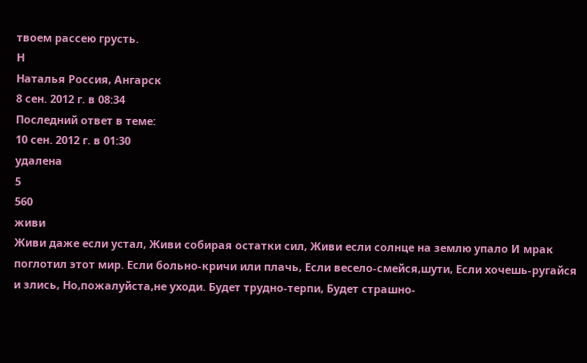твоем рассею грусть.
Н
Наталья Россия, Ангарск
8 сен. 2012 г. в 08:34
Последний ответ в теме:
10 сен. 2012 г. в 01:30
удалена
5
560
живи
Живи даже если устал, Живи собирая остатки сил, Живи если солнце на землю упало И мрак поглотил этот мир. Если больно-кричи или плачь, Если весело-смейся,шути, Если хочешь-ругайся и злись, Но,пожалуйста,не уходи. Будет трудно-терпи, Будет страшно-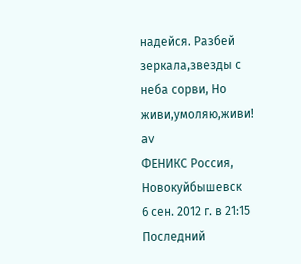надейся. Разбей зеркала,звезды с неба сорви, Но живи,умоляю,живи!
av
ФЕНИКС Россия, Новокуйбышевск
6 сен. 2012 г. в 21:15
Последний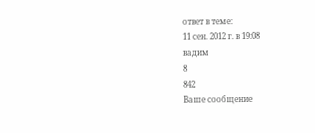ответ в теме:
11 сен. 2012 г. в 19:08
вадим
8
842
Ваше сообщение